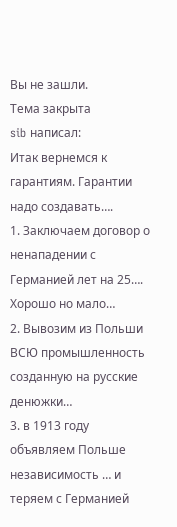Вы не зашли.
Тема закрыта
sib написал:
Итак вернемся к гарантиям. Гарантии надо создавать….
1. Заключаем договор о ненападении с Германией лет на 25…. Хорошо но мало…
2. Вывозим из Польши ВСЮ промышленность созданную на русские денюжки…
3. в 1913 году объявляем Польше независимость … и теряем с Германией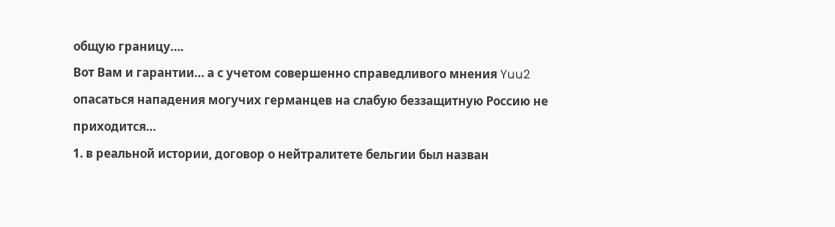общую границу….
Вот Вам и гарантии… а с учетом совершенно справедливого мнения Yuu2 опасаться нападения могучих германцев на слабую беззащитную Россию не приходится…
1. в реальной истории, договор о нейтралитете бельгии был назван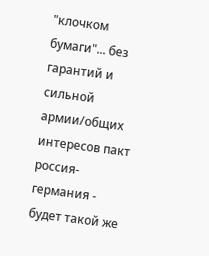"клочком бумаги"... без гарантий и сильной армии/общих интересов пакт россия-германия - будет такой же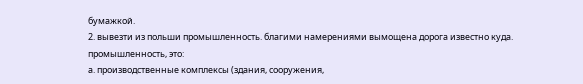бумажкой.
2. вывезти из польши промышленность. благими намерениями вымощена дорога известно куда.
промышленность, это:
а. производственные комплексы (здания, сооружения,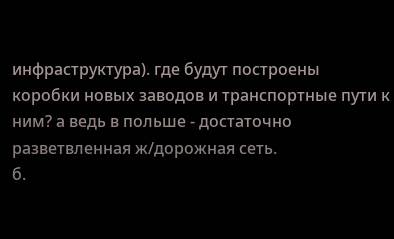инфраструктура). где будут построены коробки новых заводов и транспортные пути к ним? а ведь в польше - достаточно разветвленная ж/дорожная сеть.
б.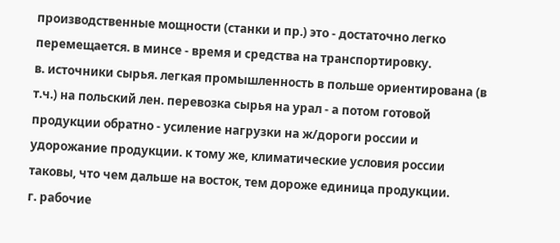производственные мощности (станки и пр.) это - достаточно легко перемещается. в минсе - время и средства на транспортировку.
в. источники сырья. легкая промышленность в польше ориентирована (в т.ч.) на польский лен. перевозка сырья на урал - а потом готовой продукции обратно - усиление нагрузки на ж/дороги россии и удорожание продукции. к тому же, климатические условия россии таковы, что чем дальше на восток, тем дороже единица продукции.
г. рабочие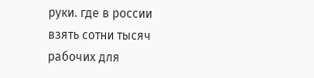руки. где в россии взять сотни тысяч рабочих для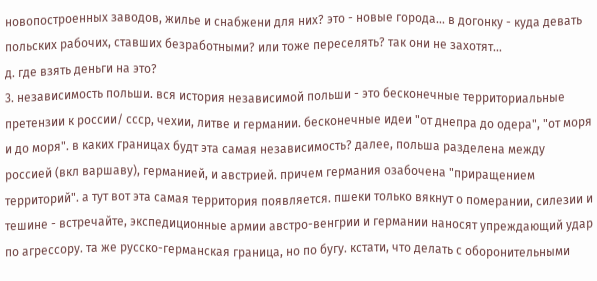новопостроенных заводов, жилье и снабжени для них? это - новые города... в догонку - куда девать польских рабочих, ставших безработными? или тоже переселять? так они не захотят...
д. где взять деньги на это?
3. независимость польши. вся история независимой польши - это бесконечные территориальные претензии к россии/ ссср, чехии, литве и германии. бесконечные идеи "от днепра до одера", "от моря и до моря". в каких границах будт эта самая независимость? далее, польша разделена между россией (вкл варшаву), германией, и австрией. причем германия озабочена "приращением территорий". а тут вот эта самая территория появляется. пшеки только вякнут о померании, силезии и тешине - встречайте, экспедиционные армии австро-венгрии и германии наносят упреждающий удар по агрессору. та же русско-германская граница, но по бугу. кстати, что делать с оборонительными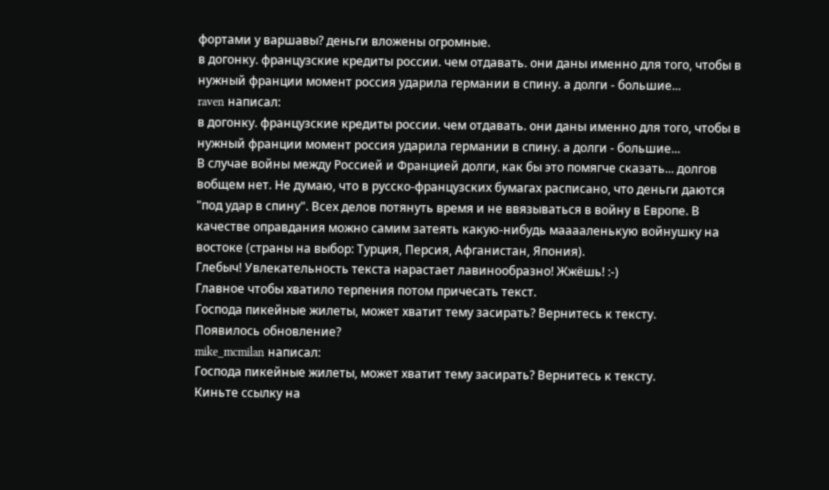фортами у варшавы? деньги вложены огромные.
в догонку. французские кредиты россии. чем отдавать. они даны именно для того, чтобы в нужный франции момент россия ударила германии в спину. а долги - большие...
raven написал:
в догонку. французские кредиты россии. чем отдавать. они даны именно для того, чтобы в нужный франции момент россия ударила германии в спину. а долги - большие...
В случае войны между Россией и Францией долги, как бы это помягче сказать... долгов вобщем нет. Не думаю, что в русско-французских бумагах расписано, что деньги даются "под удар в спину". Всех делов потянуть время и не ввязываться в войну в Европе. В качестве оправдания можно самим затеять какую-нибудь мааааленькую войнушку на востоке (страны на выбор: Турция, Персия, Афганистан, Япония).
Глебыч! Увлекательность текста нарастает лавинообразно! Жжёшь! :-)
Главное чтобы хватило терпения потом причесать текст.
Господа пикейные жилеты, может хватит тему засирать? Вернитесь к тексту.
Появилось обновление?
mike_mcmilan написал:
Господа пикейные жилеты, может хватит тему засирать? Вернитесь к тексту.
Киньте ссылку на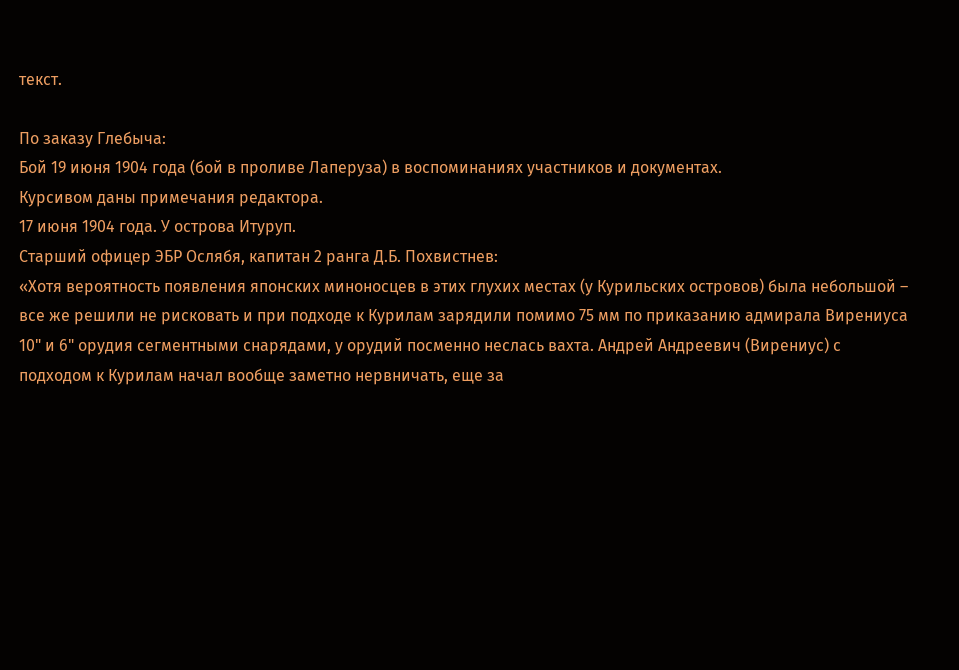текст.

По заказу Глебыча:
Бой 19 июня 1904 года (бой в проливе Лаперуза) в воспоминаниях участников и документах.
Курсивом даны примечания редактора.
17 июня 1904 года. У острова Итуруп.
Старший офицер ЭБР Ослябя, капитан 2 ранга Д.Б. Похвистнев:
«Хотя вероятность появления японских миноносцев в этих глухих местах (у Курильских островов) была небольшой – все же решили не рисковать и при подходе к Курилам зарядили помимо 75 мм по приказанию адмирала Вирениуса 10" и 6" орудия сегментными снарядами, у орудий посменно неслась вахта. Андрей Андреевич (Вирениус) с подходом к Курилам начал вообще заметно нервничать, еще за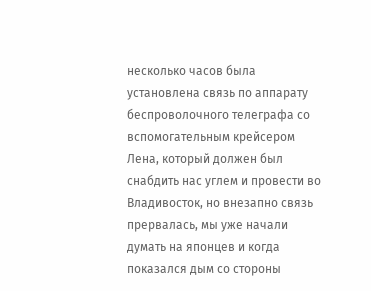несколько часов была установлена связь по аппарату беспроволочного телеграфа со вспомогательным крейсером Лена, который должен был снабдить нас углем и провести во Владивосток, но внезапно связь прервалась, мы уже начали думать на японцев и когда показался дым со стороны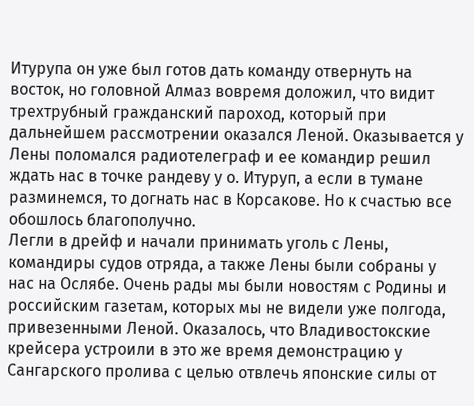Итурупа он уже был готов дать команду отвернуть на восток, но головной Алмаз вовремя доложил, что видит трехтрубный гражданский пароход, который при дальнейшем рассмотрении оказался Леной. Оказывается у Лены поломался радиотелеграф и ее командир решил ждать нас в точке рандеву у о. Итуруп, а если в тумане разминемся, то догнать нас в Корсакове. Но к счастью все обошлось благополучно.
Легли в дрейф и начали принимать уголь с Лены, командиры судов отряда, а также Лены были собраны у нас на Ослябе. Очень рады мы были новостям с Родины и российским газетам, которых мы не видели уже полгода, привезенными Леной. Оказалось, что Владивостокские крейсера устроили в это же время демонстрацию у Сангарского пролива с целью отвлечь японские силы от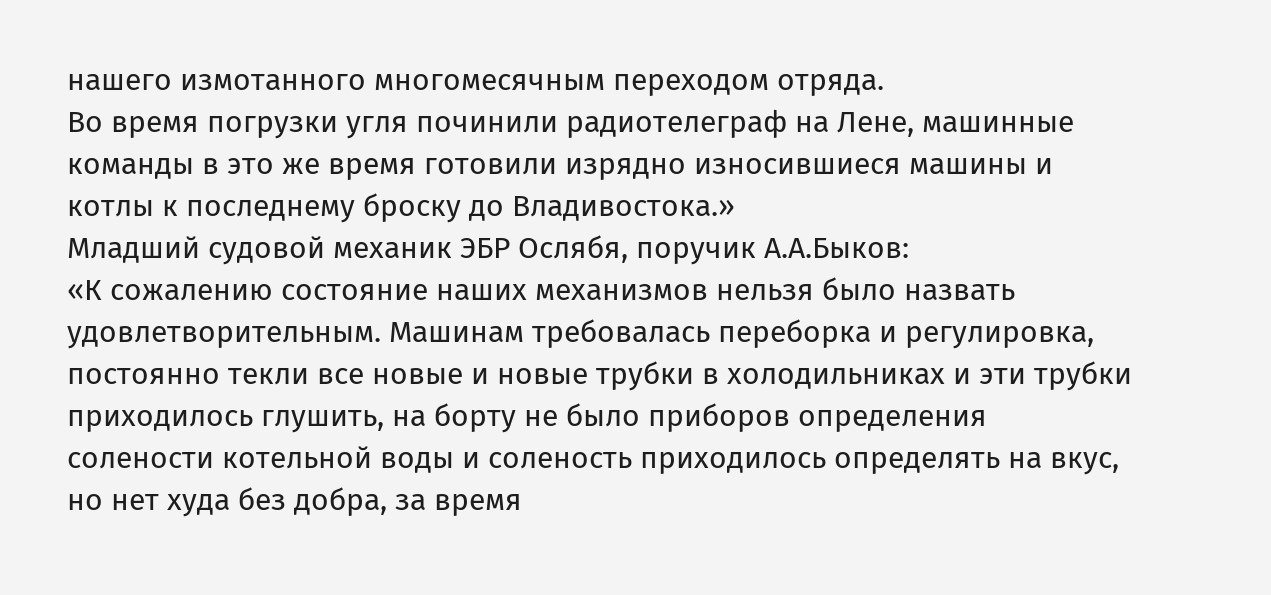нашего измотанного многомесячным переходом отряда.
Во время погрузки угля починили радиотелеграф на Лене, машинные команды в это же время готовили изрядно износившиеся машины и котлы к последнему броску до Владивостока.»
Младший судовой механик ЭБР Ослябя, поручик А.А.Быков:
«К сожалению состояние наших механизмов нельзя было назвать удовлетворительным. Машинам требовалась переборка и регулировка, постоянно текли все новые и новые трубки в холодильниках и эти трубки приходилось глушить, на борту не было приборов определения солености котельной воды и соленость приходилось определять на вкус, но нет худа без добра, за время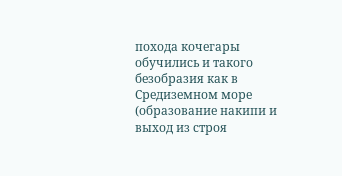похода кочегары обучились и такого безобразия как в Средиземном море (образование накипи и выход из строя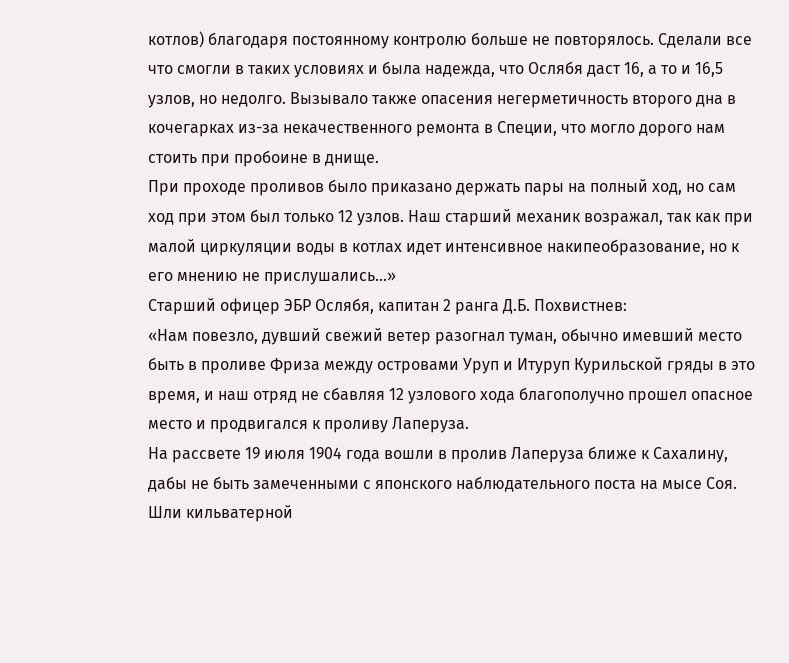котлов) благодаря постоянному контролю больше не повторялось. Сделали все что смогли в таких условиях и была надежда, что Ослябя даст 16, а то и 16,5 узлов, но недолго. Вызывало также опасения негерметичность второго дна в кочегарках из-за некачественного ремонта в Специи, что могло дорого нам стоить при пробоине в днище.
При проходе проливов было приказано держать пары на полный ход, но сам ход при этом был только 12 узлов. Наш старший механик возражал, так как при малой циркуляции воды в котлах идет интенсивное накипеобразование, но к его мнению не прислушались…»
Старший офицер ЭБР Ослябя, капитан 2 ранга Д.Б. Похвистнев:
«Нам повезло, дувший свежий ветер разогнал туман, обычно имевший место быть в проливе Фриза между островами Уруп и Итуруп Курильской гряды в это время, и наш отряд не сбавляя 12 узлового хода благополучно прошел опасное место и продвигался к проливу Лаперуза.
На рассвете 19 июля 1904 года вошли в пролив Лаперуза ближе к Сахалину, дабы не быть замеченными с японского наблюдательного поста на мысе Соя. Шли кильватерной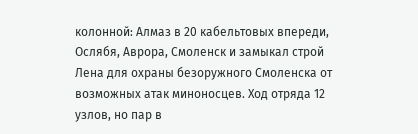колонной: Алмаз в 20 кабельтовых впереди, Ослябя, Аврора, Смоленск и замыкал строй Лена для охраны безоружного Смоленска от возможных атак миноносцев. Ход отряда 12 узлов, но пар в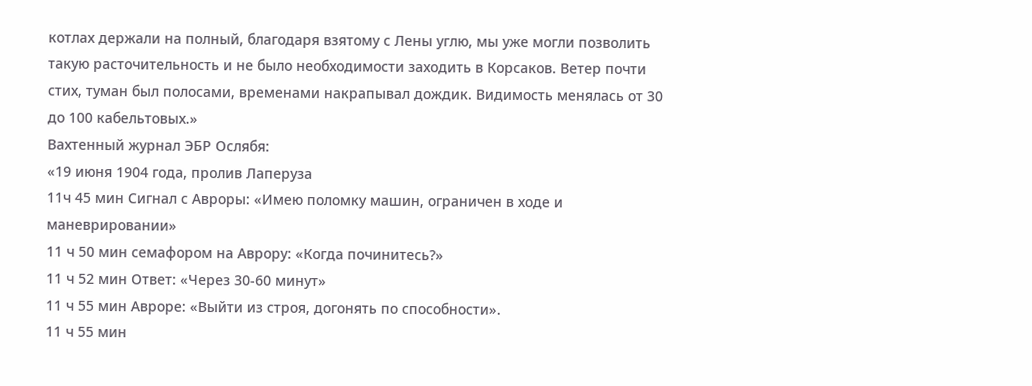котлах держали на полный, благодаря взятому с Лены углю, мы уже могли позволить такую расточительность и не было необходимости заходить в Корсаков. Ветер почти стих, туман был полосами, временами накрапывал дождик. Видимость менялась от 30 до 100 кабельтовых.»
Вахтенный журнал ЭБР Ослябя:
«19 июня 1904 года, пролив Лаперуза
11ч 45 мин Сигнал с Авроры: «Имею поломку машин, ограничен в ходе и маневрировании»
11 ч 50 мин семафором на Аврору: «Когда починитесь?»
11 ч 52 мин Ответ: «Через 30-60 минут»
11 ч 55 мин Авроре: «Выйти из строя, догонять по способности».
11 ч 55 мин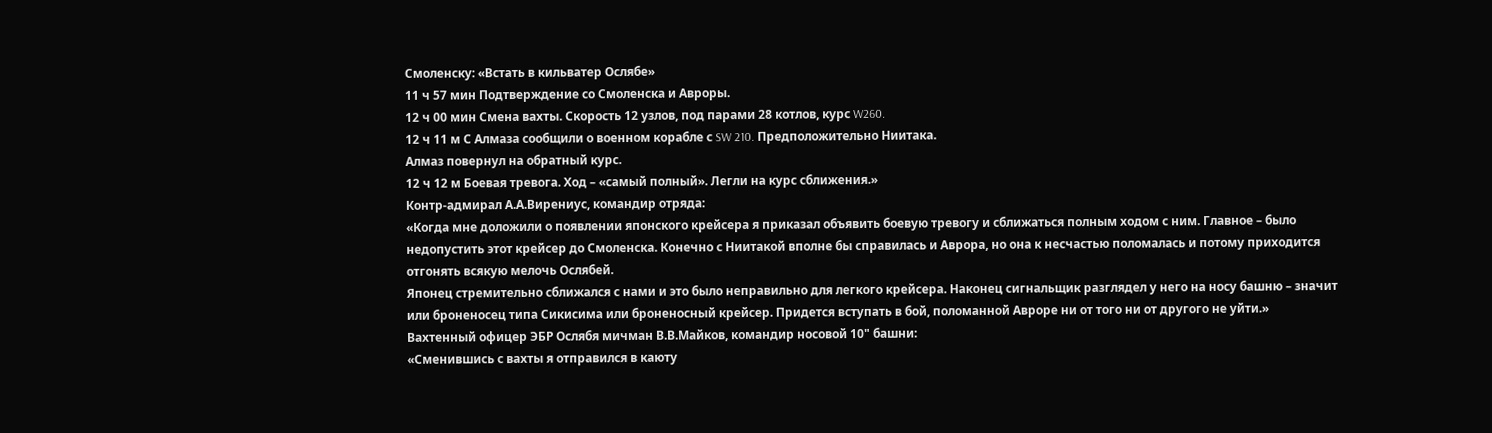Смоленску: «Встать в кильватер Ослябе»
11 ч 57 мин Подтверждение со Смоленска и Авроры.
12 ч 00 мин Смена вахты. Скорость 12 узлов, под парами 28 котлов, курс W260.
12 ч 11 м С Алмаза сообщили о военном корабле с SW 210. Предположительно Ниитака.
Алмаз повернул на обратный курс.
12 ч 12 м Боевая тревога. Ход – «самый полный». Легли на курс сближения.»
Контр-адмирал А.А.Вирениус, командир отряда:
«Когда мне доложили о появлении японского крейсера я приказал объявить боевую тревогу и сближаться полным ходом с ним. Главное – было недопустить этот крейсер до Смоленска. Конечно с Ниитакой вполне бы справилась и Аврора, но она к несчастью поломалась и потому приходится отгонять всякую мелочь Ослябей.
Японец стремительно сближался с нами и это было неправильно для легкого крейсера. Наконец сигнальщик разглядел у него на носу башню – значит или броненосец типа Сикисима или броненосный крейсер. Придется вступать в бой, поломанной Авроре ни от того ни от другого не уйти.»
Вахтенный офицер ЭБР Ослябя мичман В.В.Майков, командир носовой 10" башни:
«Сменившись с вахты я отправился в каюту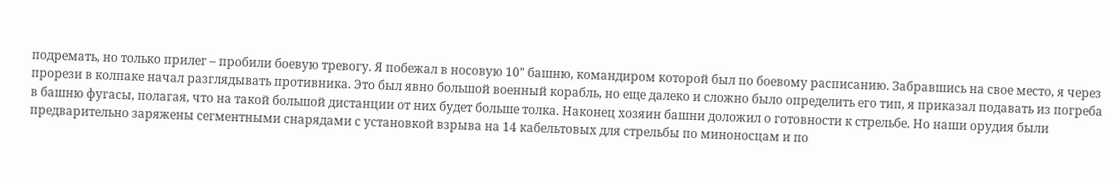подремать, но только прилег – пробили боевую тревогу. Я побежал в носовую 10" башню, командиром которой был по боевому расписанию. Забравшись на свое место, я через прорези в колпаке начал разглядывать противника. Это был явно большой военный корабль, но еще далеко и сложно было определить его тип, я приказал подавать из погреба в башню фугасы, полагая, что на такой большой дистанции от них будет больше толка. Наконец хозяин башни доложил о готовности к стрельбе. Но наши орудия были предварительно заряжены сегментными снарядами с установкой взрыва на 14 кабельтовых для стрельбы по миноносцам и по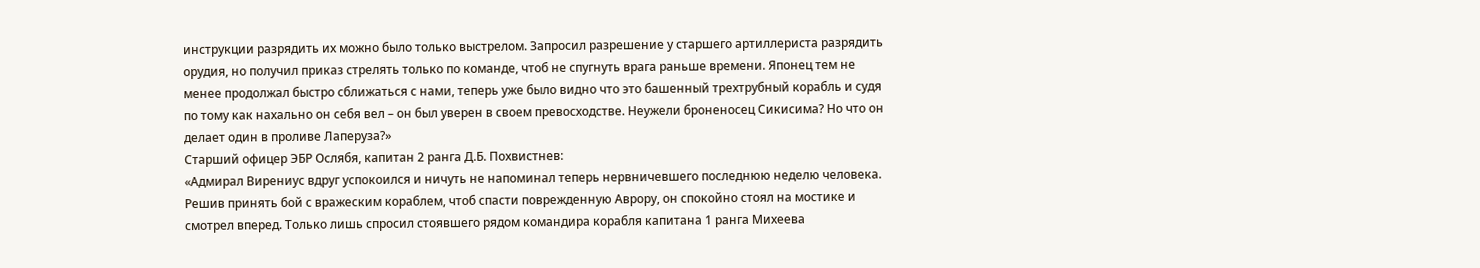инструкции разрядить их можно было только выстрелом. Запросил разрешение у старшего артиллериста разрядить орудия, но получил приказ стрелять только по команде, чтоб не спугнуть врага раньше времени. Японец тем не менее продолжал быстро сближаться с нами, теперь уже было видно что это башенный трехтрубный корабль и судя по тому как нахально он себя вел – он был уверен в своем превосходстве. Неужели броненосец Сикисима? Но что он делает один в проливе Лаперуза?»
Старший офицер ЭБР Ослябя, капитан 2 ранга Д.Б. Похвистнев:
«Адмирал Вирениус вдруг успокоился и ничуть не напоминал теперь нервничевшего последнюю неделю человека. Решив принять бой с вражеским кораблем, чтоб спасти поврежденную Аврору, он спокойно стоял на мостике и смотрел вперед. Только лишь спросил стоявшего рядом командира корабля капитана 1 ранга Михеева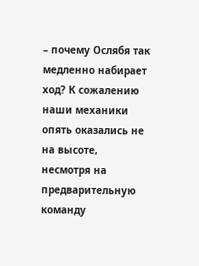– почему Ослябя так медленно набирает ход? К сожалению наши механики опять оказались не на высоте, несмотря на предварительную команду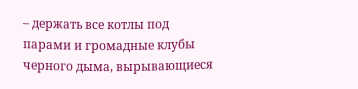– держать все котлы под парами и громадные клубы черного дыма, вырывающиеся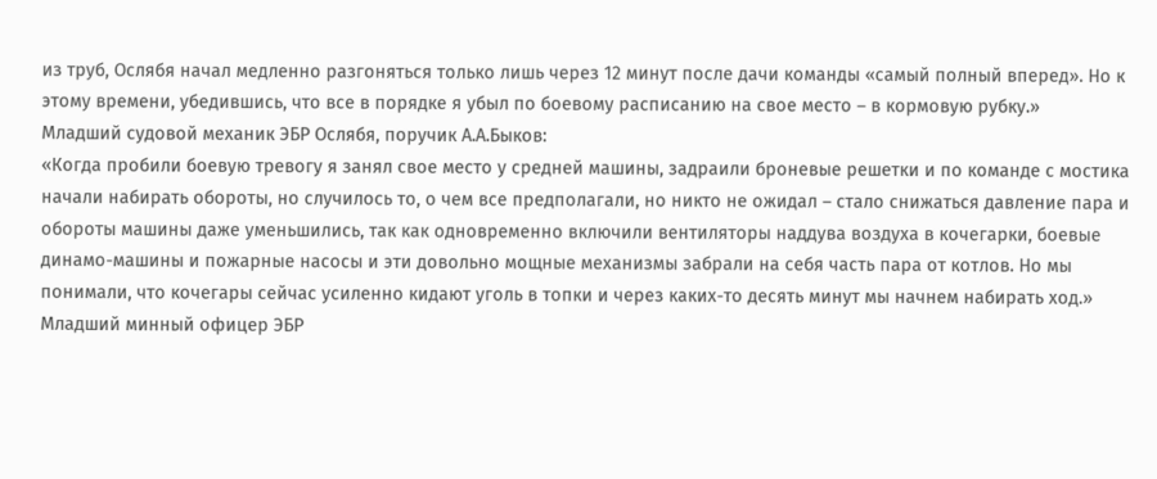из труб, Ослябя начал медленно разгоняться только лишь через 12 минут после дачи команды «самый полный вперед». Но к этому времени, убедившись, что все в порядке я убыл по боевому расписанию на свое место – в кормовую рубку.»
Младший судовой механик ЭБР Ослябя, поручик А.А.Быков:
«Когда пробили боевую тревогу я занял свое место у средней машины, задраили броневые решетки и по команде с мостика начали набирать обороты, но случилось то, о чем все предполагали, но никто не ожидал – стало снижаться давление пара и обороты машины даже уменьшились, так как одновременно включили вентиляторы наддува воздуха в кочегарки, боевые динамо-машины и пожарные насосы и эти довольно мощные механизмы забрали на себя часть пара от котлов. Но мы понимали, что кочегары сейчас усиленно кидают уголь в топки и через каких-то десять минут мы начнем набирать ход.»
Младший минный офицер ЭБР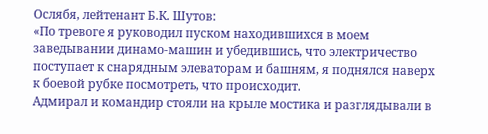Ослябя, лейтенант Б.К. Шутов:
«По тревоге я руководил пуском находившихся в моем заведывании динамо-машин и убедившись, что электричество поступает к снарядным элеваторам и башням, я поднялся наверх к боевой рубке посмотреть, что происходит.
Адмирал и командир стояли на крыле мостика и разглядывали в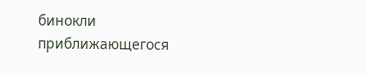бинокли приближающегося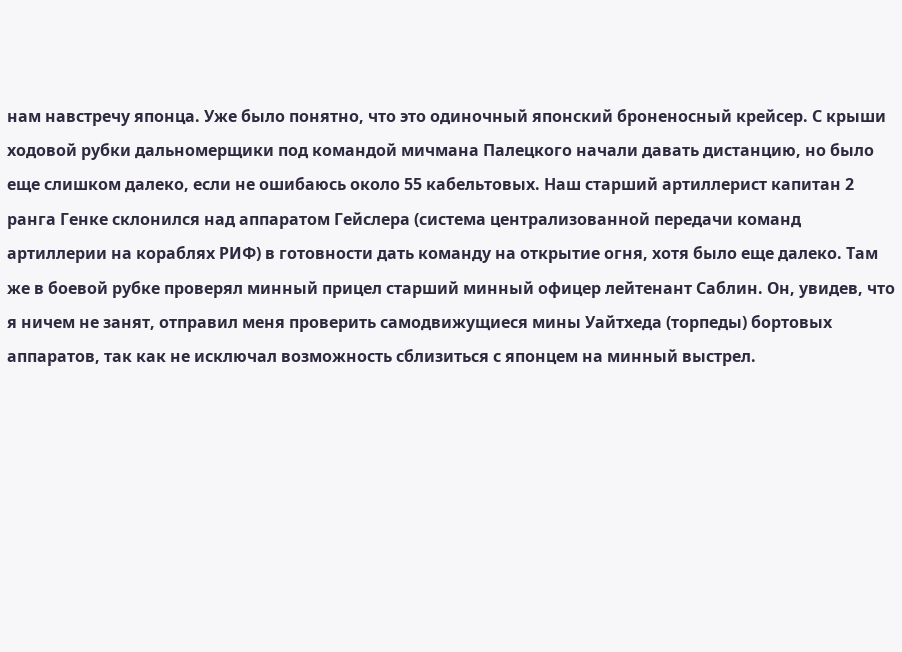нам навстречу японца. Уже было понятно, что это одиночный японский броненосный крейсер. С крыши ходовой рубки дальномерщики под командой мичмана Палецкого начали давать дистанцию, но было еще слишком далеко, если не ошибаюсь около 55 кабельтовых. Наш старший артиллерист капитан 2 ранга Генке склонился над аппаратом Гейслера (система централизованной передачи команд артиллерии на кораблях РИФ) в готовности дать команду на открытие огня, хотя было еще далеко. Там же в боевой рубке проверял минный прицел старший минный офицер лейтенант Саблин. Он, увидев, что я ничем не занят, отправил меня проверить самодвижущиеся мины Уайтхеда (торпеды) бортовых аппаратов, так как не исключал возможность сблизиться с японцем на минный выстрел.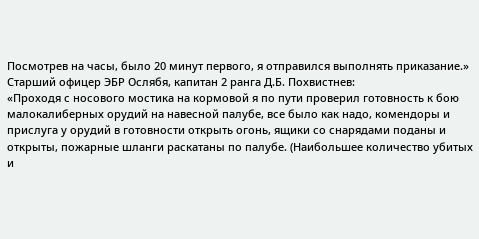Посмотрев на часы, было 20 минут первого, я отправился выполнять приказание.»
Старший офицер ЭБР Ослябя, капитан 2 ранга Д.Б. Похвистнев:
«Проходя с носового мостика на кормовой я по пути проверил готовность к бою малокалиберных орудий на навесной палубе, все было как надо, комендоры и прислуга у орудий в готовности открыть огонь, ящики со снарядами поданы и открыты, пожарные шланги раскатаны по палубе. (Наибольшее количество убитых и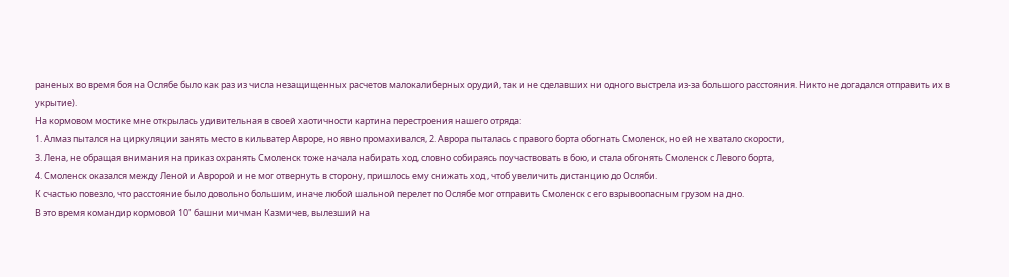раненых во время боя на Ослябе было как раз из числа незащищенных расчетов малокалиберных орудий, так и не сделавших ни одного выстрела из-за большого расстояния. Никто не догадался отправить их в укрытие).
На кормовом мостике мне открылась удивительная в своей хаотичности картина перестроения нашего отряда:
1. Алмаз пытался на циркуляции занять место в кильватер Авроре, но явно промахивался, 2. Аврора пыталась с правого борта обогнать Смоленск, но ей не хватало скорости,
3. Лена, не обращая внимания на приказ охранять Смоленск тоже начала набирать ход, словно собираясь поучаствовать в бою, и стала обгонять Смоленск с Левого борта,
4. Смоленск оказался между Леной и Авророй и не мог отвернуть в сторону, пришлось ему снижать ход , чтоб увеличить дистанцию до Осляби.
К счастью повезло, что расстояние было довольно большим, иначе любой шальной перелет по Ослябе мог отправить Смоленск с его взрывоопасным грузом на дно.
В это время командир кормовой 10" башни мичман Казмичев, вылезший на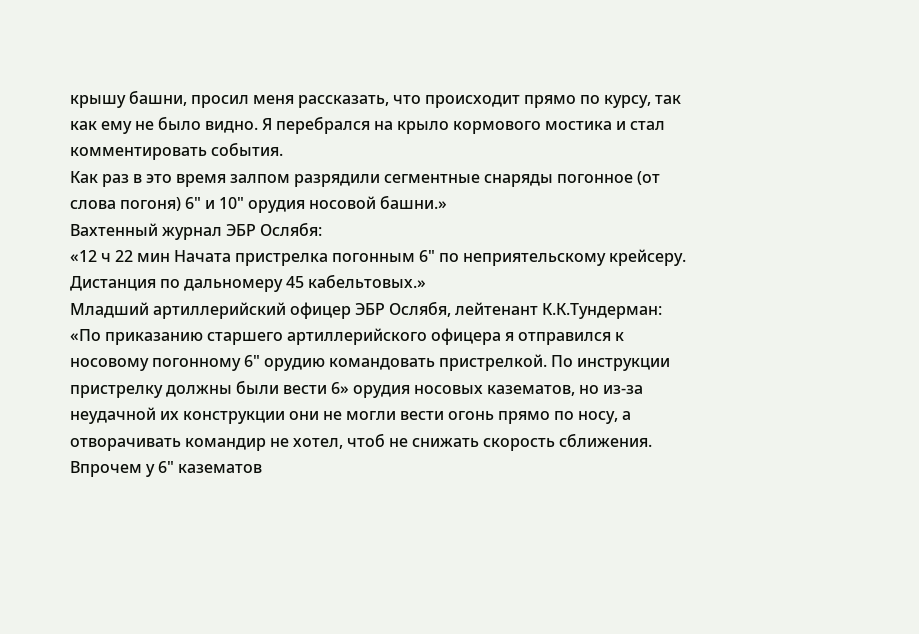крышу башни, просил меня рассказать, что происходит прямо по курсу, так как ему не было видно. Я перебрался на крыло кормового мостика и стал комментировать события.
Как раз в это время залпом разрядили сегментные снаряды погонное (от слова погоня) 6" и 10" орудия носовой башни.»
Вахтенный журнал ЭБР Ослябя:
«12 ч 22 мин Начата пристрелка погонным 6" по неприятельскому крейсеру. Дистанция по дальномеру 45 кабельтовых.»
Младший артиллерийский офицер ЭБР Ослябя, лейтенант К.К.Тундерман:
«По приказанию старшего артиллерийского офицера я отправился к носовому погонному 6" орудию командовать пристрелкой. По инструкции пристрелку должны были вести 6» орудия носовых казематов, но из-за неудачной их конструкции они не могли вести огонь прямо по носу, а отворачивать командир не хотел, чтоб не снижать скорость сближения. Впрочем у 6" казематов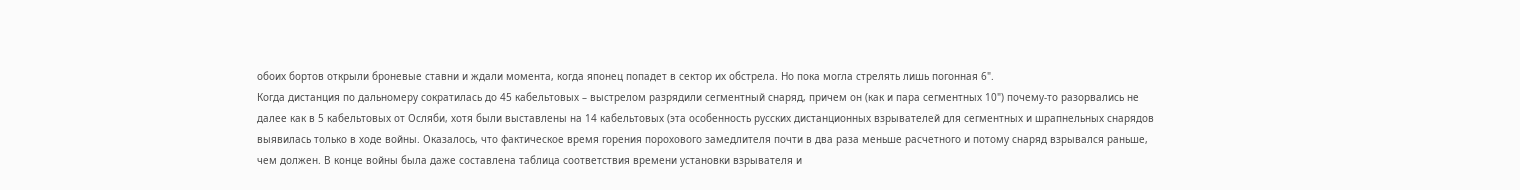обоих бортов открыли броневые ставни и ждали момента, когда японец попадет в сектор их обстрела. Но пока могла стрелять лишь погонная 6".
Когда дистанция по дальномеру сократилась до 45 кабельтовых – выстрелом разрядили сегментный снаряд, причем он (как и пара сегментных 10") почему-то разорвались не далее как в 5 кабельтовых от Осляби, хотя были выставлены на 14 кабельтовых (эта особенность русских дистанционных взрывателей для сегментных и шрапнельных снарядов выявилась только в ходе войны. Оказалось, что фактическое время горения порохового замедлителя почти в два раза меньше расчетного и потому снаряд взрывался раньше, чем должен. В конце войны была даже составлена таблица соответствия времени установки взрывателя и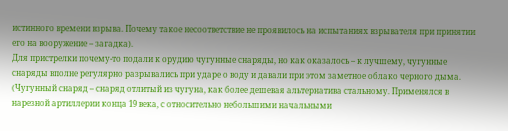истинного времени взрыва. Почему такое несоответствие не проявилось на испытаниях взрывателя при принятии его на вооружение – загадка).
Для пристрелки почему-то подали к орудию чугунные снаряды, но как оказалось – к лучшему, чугунные снаряды вполне регулярно разрывались при ударе о воду и давали при этом заметное облако черного дыма. (Чугунный снаряд – снаряд отлитый из чугуна, как более дешевая альтернатива стальному. Применялся в нарезной артиллерии конца 19 века, с относительно небольшими начальными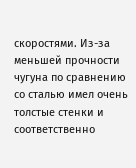скоростями. Из-за меньшей прочности чугуна по сравнению со сталью имел очень толстые стенки и соответственно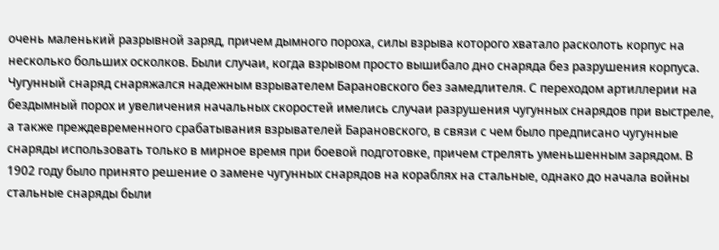очень маленький разрывной заряд, причем дымного пороха, силы взрыва которого хватало расколоть корпус на несколько больших осколков. Были случаи, когда взрывом просто вышибало дно снаряда без разрушения корпуса. Чугунный снаряд снаряжался надежным взрывателем Барановского без замедлителя. С переходом артиллерии на бездымный порох и увеличения начальных скоростей имелись случаи разрушения чугунных снарядов при выстреле, а также преждевременного срабатывания взрывателей Барановского, в связи с чем было предписано чугунные снаряды использовать только в мирное время при боевой подготовке, причем стрелять уменьшенным зарядом. В 1902 году было принято решение о замене чугунных снарядов на кораблях на стальные, однако до начала войны стальные снаряды были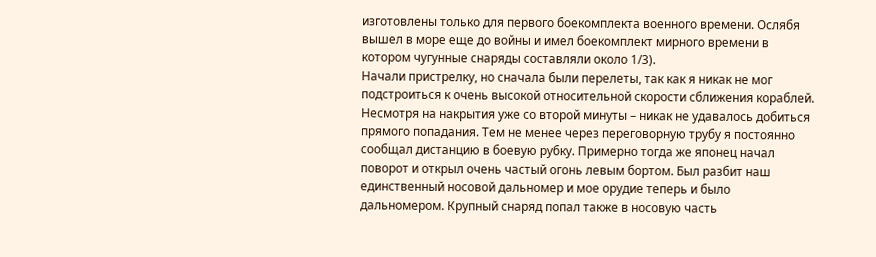изготовлены только для первого боекомплекта военного времени. Ослябя вышел в море еще до войны и имел боекомплект мирного времени в котором чугунные снаряды составляли около 1/3).
Начали пристрелку, но сначала были перелеты, так как я никак не мог подстроиться к очень высокой относительной скорости сближения кораблей.
Несмотря на накрытия уже со второй минуты – никак не удавалось добиться прямого попадания. Тем не менее через переговорную трубу я постоянно сообщал дистанцию в боевую рубку. Примерно тогда же японец начал поворот и открыл очень частый огонь левым бортом. Был разбит наш единственный носовой дальномер и мое орудие теперь и было дальномером. Крупный снаряд попал также в носовую часть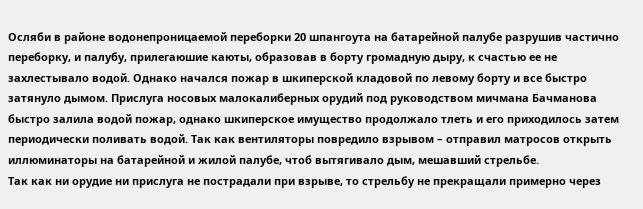Осляби в районе водонепроницаемой переборки 20 шпангоута на батарейной палубе разрушив частично переборку, и палубу, прилегаюшие каюты, образовав в борту громадную дыру, к счастью ее не захлестывало водой. Однако начался пожар в шкиперской кладовой по левому борту и все быстро затянуло дымом. Прислуга носовых малокалиберных орудий под руководством мичмана Бачманова быстро залила водой пожар, однако шкиперское имущество продолжало тлеть и его приходилось затем периодически поливать водой. Так как вентиляторы повредило взрывом – отправил матросов открыть иллюминаторы на батарейной и жилой палубе, чтоб вытягивало дым, мешавший стрельбе.
Так как ни орудие ни прислуга не пострадали при взрыве, то стрельбу не прекращали примерно через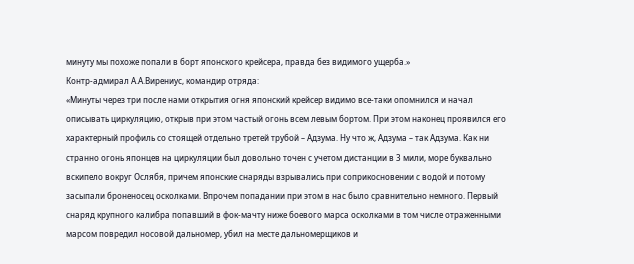минуту мы похоже попали в борт японского крейсера, правда без видимого ущерба.»
Контр-адмирал А.А.Вирениус, командир отряда:
«Минуты через три после нами открытия огня японский крейсер видимо все-таки опомнился и начал описывать циркуляцию, открыв при этом частый огонь всем левым бортом. При этом наконец проявился его характерный профиль со стоящей отдельно третей трубой – Адзума. Ну что ж, Адзума – так Адзума. Как ни странно огонь японцев на циркуляции был довольно точен с учетом дистанции в 3 мили, море буквально вскипело вокруг Ослябя, причем японские снаряды взрывались при соприкосновении с водой и потому засыпали броненосец осколками. Впрочем попадании при этом в нас было сравнительно немного. Первый снаряд крупного калибра попавший в фок-мачту ниже боевого марса осколками в том числе отраженными марсом повредил носовой дальномер, убил на месте дальномерщиков и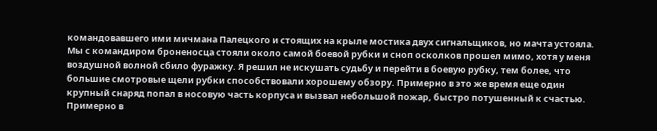командовавшего ими мичмана Палецкого и стоящих на крыле мостика двух сигнальщиков, но мачта устояла. Мы с командиром броненосца стояли около самой боевой рубки и сноп осколков прошел мимо, хотя у меня воздушной волной сбило фуражку. Я решил не искушать судьбу и перейти в боевую рубку, тем более, что большие смотровые щели рубки способствовали хорошему обзору. Примерно в это же время еще один крупный снаряд попал в носовую часть корпуса и вызвал небольшой пожар, быстро потушенный к счастью.
Примерно в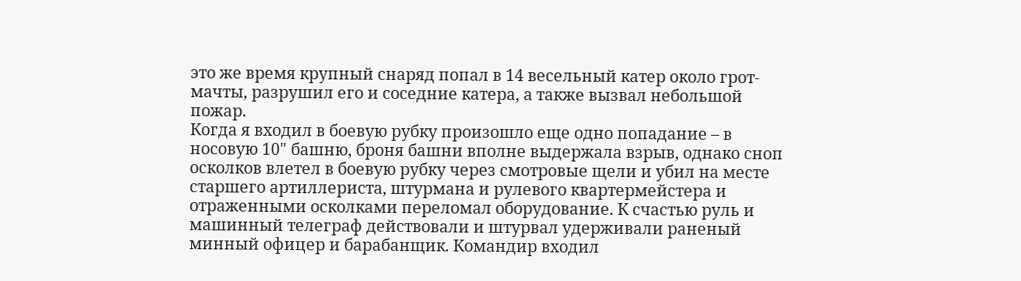это же время крупный снаряд попал в 14 весельный катер около грот-мачты, разрушил его и соседние катера, а также вызвал небольшой пожар.
Когда я входил в боевую рубку произошло еще одно попадание – в носовую 10" башню, броня башни вполне выдержала взрыв, однако сноп осколков влетел в боевую рубку через смотровые щели и убил на месте старшего артиллериста, штурмана и рулевого квартермейстера и отраженными осколками переломал оборудование. К счастью руль и машинный телеграф действовали и штурвал удерживали раненый минный офицер и барабанщик. Командир входил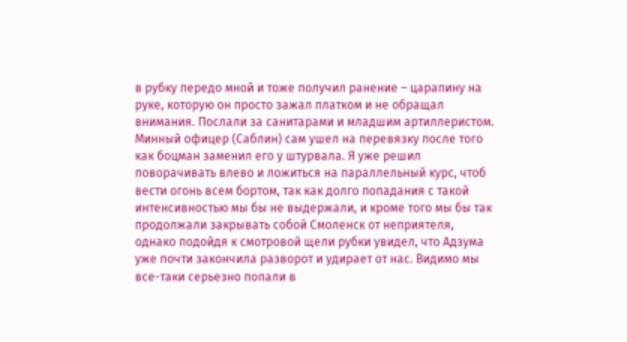в рубку передо мной и тоже получил ранение – царапину на руке, которую он просто зажал платком и не обращал внимания. Послали за санитарами и младшим артиллеристом. Минный офицер (Саблин) сам ушел на перевязку после того как боцман заменил его у штурвала. Я уже решил поворачивать влево и ложиться на параллельный курс, чтоб вести огонь всем бортом, так как долго попадания с такой интенсивностью мы бы не выдержали, и кроме того мы бы так продолжали закрывать собой Смоленск от неприятеля, однако подойдя к смотровой щели рубки увидел, что Адзума уже почти закончила разворот и удирает от нас. Видимо мы все-таки серьезно попали в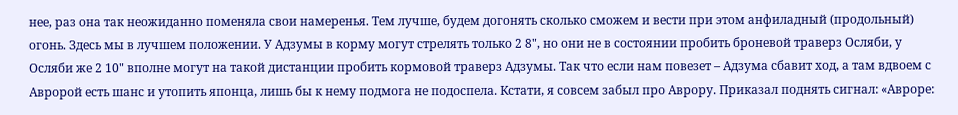нее, раз она так неожиданно поменяла свои намеренья. Тем лучше, будем догонять сколько сможем и вести при этом анфиладный (продольный) огонь. Здесь мы в лучшем положении. У Адзумы в корму могут стрелять только 2 8", но они не в состоянии пробить броневой траверз Осляби, у Осляби же 2 10" вполне могут на такой дистанции пробить кормовой траверз Адзумы. Так что если нам повезет – Адзума сбавит ход, а там вдвоем с Авророй есть шанс и утопить японца, лишь бы к нему подмога не подоспела. Кстати, я совсем забыл про Аврору. Приказал поднять сигнал: «Авроре: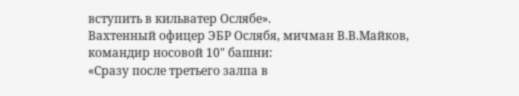вступить в кильватер Ослябе».
Вахтенный офицер ЭБР Ослябя, мичман В.В.Майков, командир носовой 10" башни:
«Сразу после третьего залпа в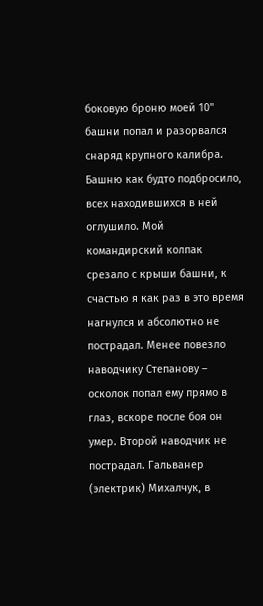боковую броню моей 10" башни попал и разорвался снаряд крупного калибра. Башню как будто подбросило, всех находившихся в ней оглушило. Мой командирский колпак срезало с крыши башни, к счастью я как раз в это время нагнулся и абсолютно не пострадал. Менее повезло наводчику Степанову – осколок попал ему прямо в глаз, вскоре после боя он умер. Второй наводчик не пострадал. Гальванер (электрик) Михалчук, в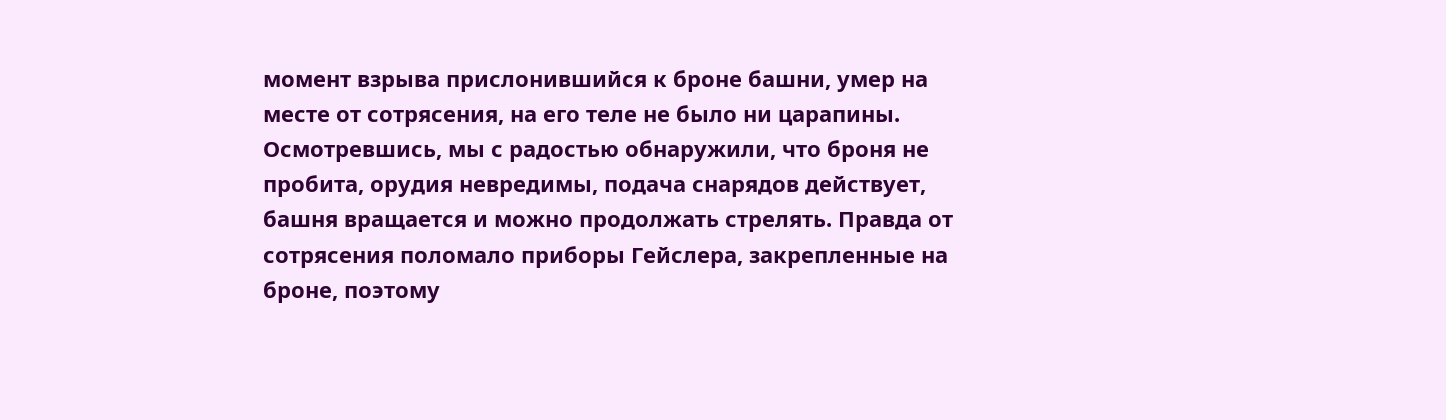момент взрыва прислонившийся к броне башни, умер на месте от сотрясения, на его теле не было ни царапины. Осмотревшись, мы с радостью обнаружили, что броня не пробита, орудия невредимы, подача снарядов действует, башня вращается и можно продолжать стрелять. Правда от сотрясения поломало приборы Гейслера, закрепленные на броне, поэтому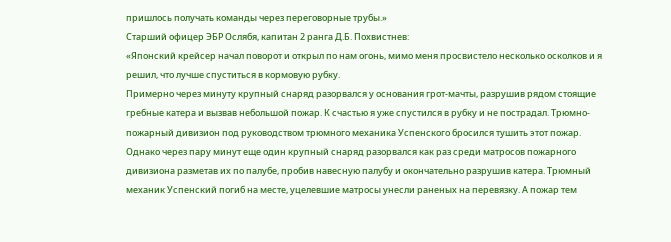пришлось получать команды через переговорные трубы.»
Старший офицер ЭБР Ослябя, капитан 2 ранга Д.Б. Похвистнев:
«Японский крейсер начал поворот и открыл по нам огонь, мимо меня просвистело несколько осколков и я решил, что лучше спуститься в кормовую рубку.
Примерно через минуту крупный снаряд разорвался у основания грот-мачты, разрушив рядом стоящие гребные катера и вызвав небольшой пожар. К счастью я уже спустился в рубку и не пострадал. Трюмно-пожарный дивизион под руководством трюмного механика Успенского бросился тушить этот пожар.
Однако через пару минут еще один крупный снаряд разорвался как раз среди матросов пожарного дивизиона разметав их по палубе, пробив навесную палубу и окончательно разрушив катера. Трюмный механик Успенский погиб на месте, уцелевшие матросы унесли раненых на перевязку. А пожар тем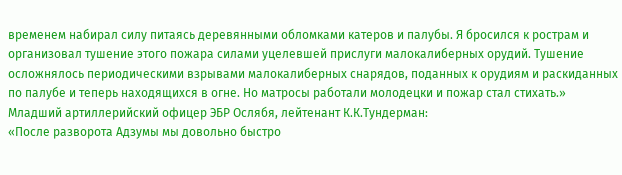временем набирал силу питаясь деревянными обломками катеров и палубы. Я бросился к рострам и организовал тушение этого пожара силами уцелевшей прислуги малокалиберных орудий. Тушение осложнялось периодическими взрывами малокалиберных снарядов, поданных к орудиям и раскиданных по палубе и теперь находящихся в огне. Но матросы работали молодецки и пожар стал стихать.»
Младший артиллерийский офицер ЭБР Ослябя, лейтенант К.К.Тундерман:
«После разворота Адзумы мы довольно быстро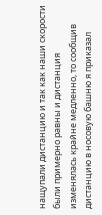нащупали дистанцию и так как наши скорости были примерно равны и дистанция изменялась крайне медленно, то сообщив дистанцию в носовую башню я приказал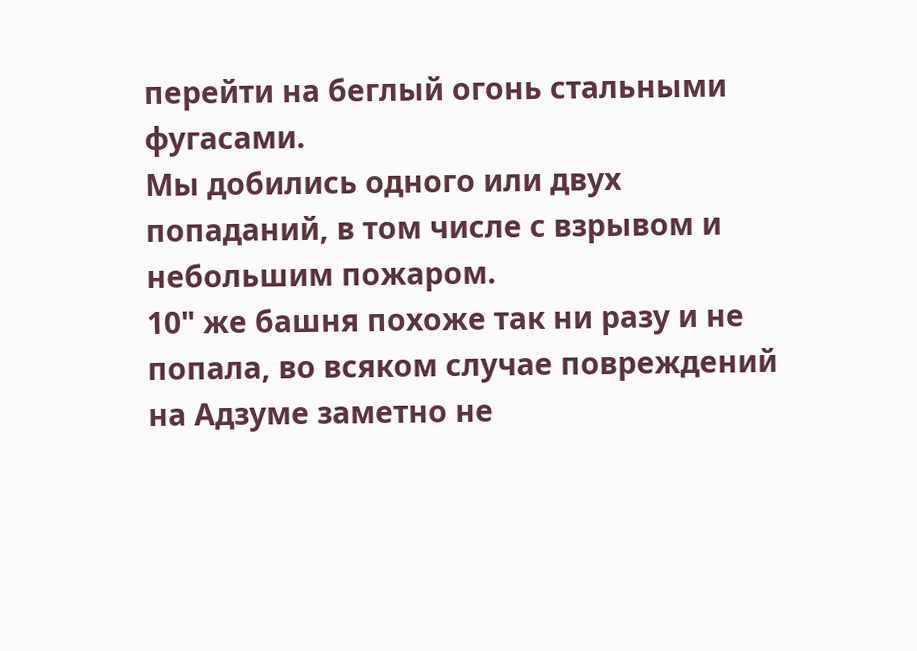перейти на беглый огонь стальными фугасами.
Мы добились одного или двух попаданий, в том числе с взрывом и небольшим пожаром.
10" же башня похоже так ни разу и не попала, во всяком случае повреждений на Адзуме заметно не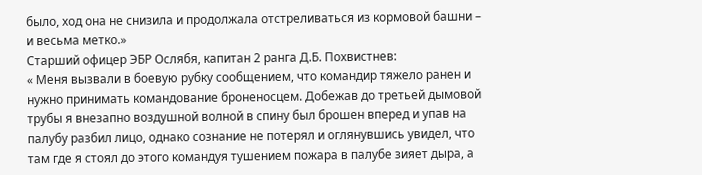было, ход она не снизила и продолжала отстреливаться из кормовой башни – и весьма метко.»
Старший офицер ЭБР Ослябя, капитан 2 ранга Д.Б. Похвистнев:
« Меня вызвали в боевую рубку сообщением, что командир тяжело ранен и нужно принимать командование броненосцем. Добежав до третьей дымовой трубы я внезапно воздушной волной в спину был брошен вперед и упав на палубу разбил лицо, однако сознание не потерял и оглянувшись увидел, что там где я стоял до этого командуя тушением пожара в палубе зияет дыра, а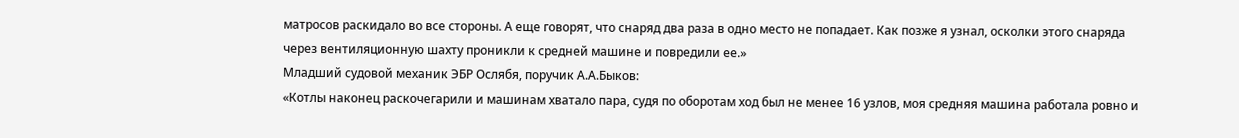матросов раскидало во все стороны. А еще говорят, что снаряд два раза в одно место не попадает. Как позже я узнал, осколки этого снаряда через вентиляционную шахту проникли к средней машине и повредили ее.»
Младший судовой механик ЭБР Ослябя, поручик А.А.Быков:
«Котлы наконец раскочегарили и машинам хватало пара, судя по оборотам ход был не менее 16 узлов, моя средняя машина работала ровно и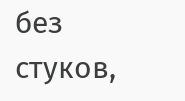без стуков,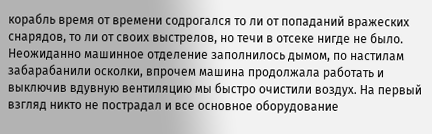корабль время от времени содрогался то ли от попаданий вражеских снарядов, то ли от своих выстрелов, но течи в отсеке нигде не было.
Неожиданно машинное отделение заполнилось дымом, по настилам забарабанили осколки, впрочем машина продолжала работать и выключив вдувную вентиляцию мы быстро очистили воздух. На первый взгляд никто не пострадал и все основное оборудование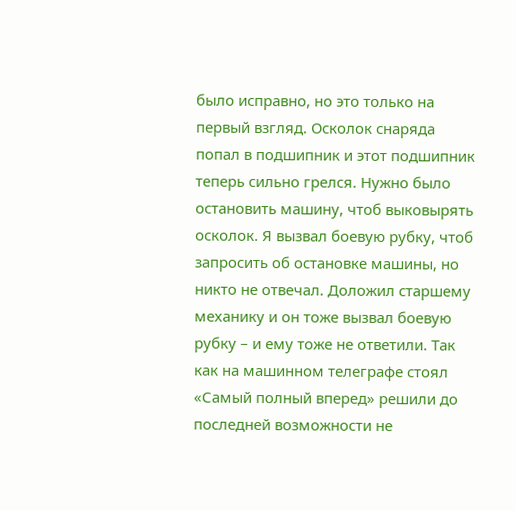было исправно, но это только на первый взгляд. Осколок снаряда попал в подшипник и этот подшипник теперь сильно грелся. Нужно было остановить машину, чтоб выковырять осколок. Я вызвал боевую рубку, чтоб запросить об остановке машины, но никто не отвечал. Доложил старшему механику и он тоже вызвал боевую рубку – и ему тоже не ответили. Так как на машинном телеграфе стоял «Самый полный вперед» решили до последней возможности не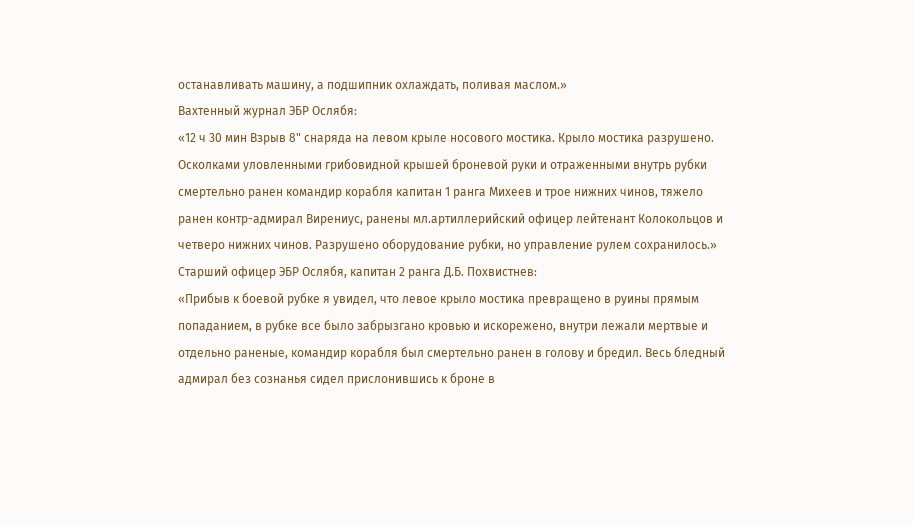останавливать машину, а подшипник охлаждать, поливая маслом.»
Вахтенный журнал ЭБР Ослябя:
«12 ч 30 мин Взрыв 8" снаряда на левом крыле носового мостика. Крыло мостика разрушено. Осколками уловленными грибовидной крышей броневой руки и отраженными внутрь рубки смертельно ранен командир корабля капитан 1 ранга Михеев и трое нижних чинов, тяжело ранен контр-адмирал Вирениус, ранены мл.артиллерийский офицер лейтенант Колокольцов и четверо нижних чинов. Разрушено оборудование рубки, но управление рулем сохранилось.»
Старший офицер ЭБР Ослябя, капитан 2 ранга Д.Б. Похвистнев:
«Прибыв к боевой рубке я увидел, что левое крыло мостика превращено в руины прямым попаданием, в рубке все было забрызгано кровью и искорежено, внутри лежали мертвые и отдельно раненые, командир корабля был смертельно ранен в голову и бредил. Весь бледный адмирал без сознанья сидел прислонившись к броне в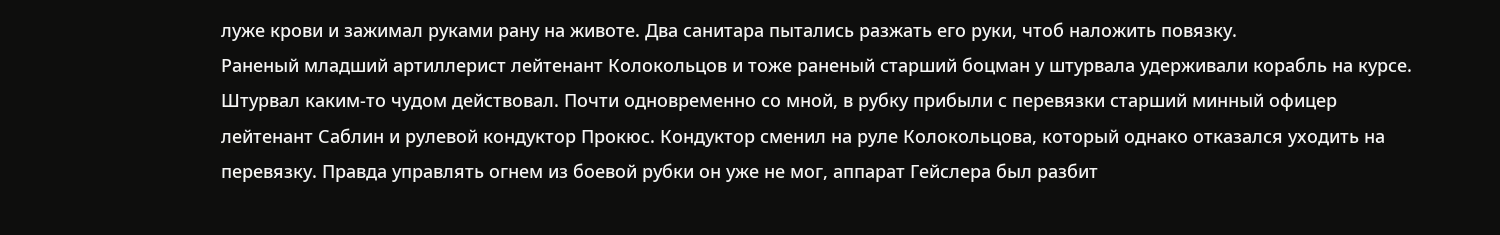луже крови и зажимал руками рану на животе. Два санитара пытались разжать его руки, чтоб наложить повязку.
Раненый младший артиллерист лейтенант Колокольцов и тоже раненый старший боцман у штурвала удерживали корабль на курсе. Штурвал каким-то чудом действовал. Почти одновременно со мной, в рубку прибыли с перевязки старший минный офицер лейтенант Саблин и рулевой кондуктор Прокюс. Кондуктор сменил на руле Колокольцова, который однако отказался уходить на перевязку. Правда управлять огнем из боевой рубки он уже не мог, аппарат Гейслера был разбит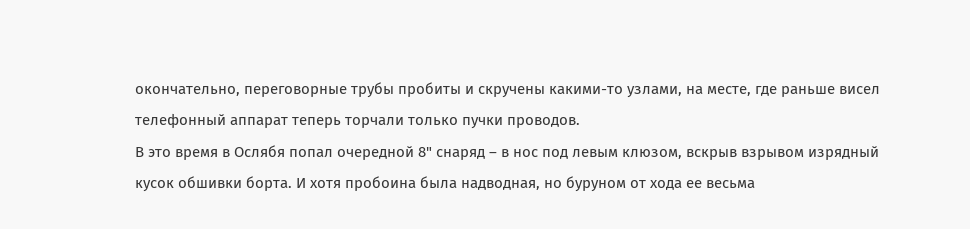окончательно, переговорные трубы пробиты и скручены какими-то узлами, на месте, где раньше висел телефонный аппарат теперь торчали только пучки проводов.
В это время в Ослябя попал очередной 8" снаряд – в нос под левым клюзом, вскрыв взрывом изрядный кусок обшивки борта. И хотя пробоина была надводная, но буруном от хода ее весьма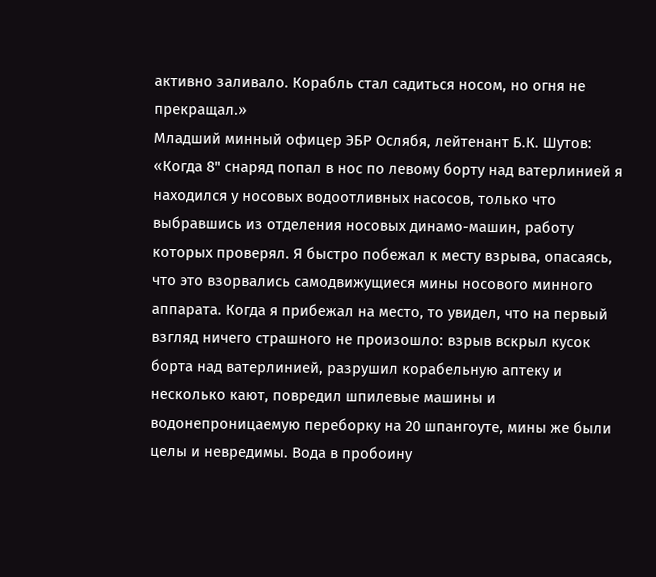активно заливало. Корабль стал садиться носом, но огня не прекращал.»
Младший минный офицер ЭБР Ослябя, лейтенант Б.К. Шутов:
«Когда 8" снаряд попал в нос по левому борту над ватерлинией я находился у носовых водоотливных насосов, только что выбравшись из отделения носовых динамо-машин, работу которых проверял. Я быстро побежал к месту взрыва, опасаясь, что это взорвались самодвижущиеся мины носового минного аппарата. Когда я прибежал на место, то увидел, что на первый взгляд ничего страшного не произошло: взрыв вскрыл кусок борта над ватерлинией, разрушил корабельную аптеку и несколько кают, повредил шпилевые машины и водонепроницаемую переборку на 20 шпангоуте, мины же были целы и невредимы. Вода в пробоину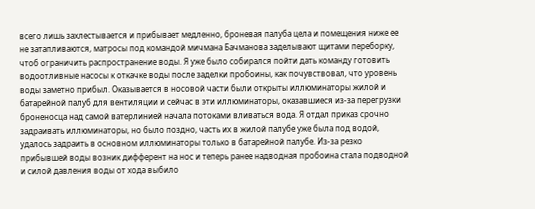всего лишь захлестывается и прибывает медленно, броневая палуба цела и помещения ниже ее не затапливаются, матросы под командой мичмана Бачманова заделывают щитами переборку, чтоб ограничить распространение воды. Я уже было собирался пойти дать команду готовить водоотливные насосы к откачке воды после заделки пробоины, как почувствовал, что уровень воды заметно прибыл. Оказывается в носовой части были открыты иллюминаторы жилой и батарейной палуб для вентиляции и сейчас в эти иллюминаторы, оказавшиеся из-за перегрузки броненосца над самой ватерлинией начала потоками вливаться вода. Я отдал приказ срочно задраивать иллюминаторы, но было поздно, часть их в жилой палубе уже была под водой, удалось задраить в основном иллюминаторы только в батарейной палубе. Из-за резко прибывшей воды возник дифферент на нос и теперь ранее надводная пробоина стала подводной и силой давления воды от хода выбило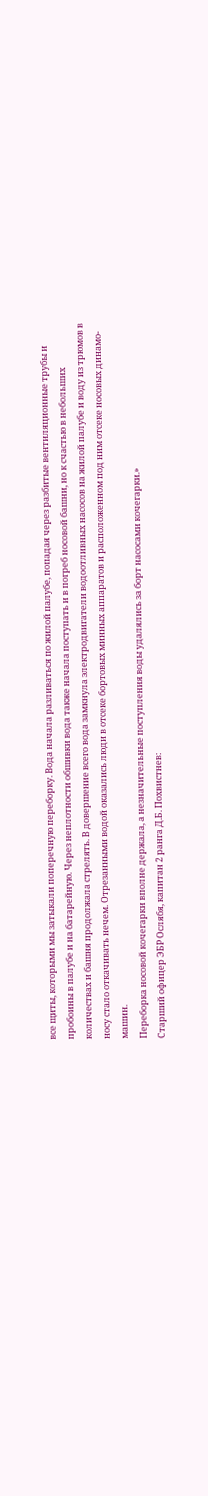все щиты, которыми мы затыкали поперечную переборку. Вода начала разливаться по жилой палубе, попадая через разбитые вентиляционные трубы и пробоины в палубе и на батарейную. Через неплотности обшивки вода также начала поступать и в погреб носовой башни, но к счастью в небольших количествах и башня продолжала стрелять. В довершение всего вода замкнула электродвигатели водоотливных насосов на жилой палубе и воду из трюмов в носу стало откачивать нечем. Отрезанными водой оказались люди в отсеке бортовых минных аппаратов и расположенном под ним отсеке носовых динамо-машин.
Переборка носовой кочегарки вполне держала, а незначительные поступления воды удалялись за борт насосами кочегарки.»
Старший офицер ЭБР Ослябя, капитан 2 ранга Д.Б. Похвистнев: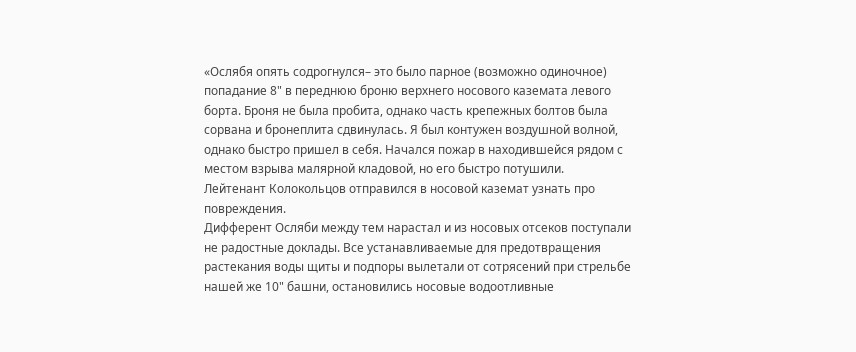«Ослябя опять содрогнулся– это было парное (возможно одиночное) попадание 8" в переднюю броню верхнего носового каземата левого борта. Броня не была пробита, однако часть крепежных болтов была сорвана и бронеплита сдвинулась. Я был контужен воздушной волной, однако быстро пришел в себя. Начался пожар в находившейся рядом с местом взрыва малярной кладовой, но его быстро потушили.
Лейтенант Колокольцов отправился в носовой каземат узнать про повреждения.
Дифферент Осляби между тем нарастал и из носовых отсеков поступали не радостные доклады. Все устанавливаемые для предотвращения растекания воды щиты и подпоры вылетали от сотрясений при стрельбе нашей же 10" башни, остановились носовые водоотливные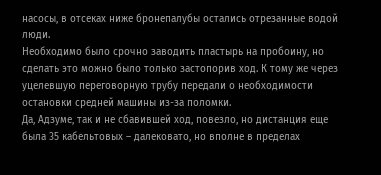насосы, в отсеках ниже бронепалубы остались отрезанные водой люди.
Необходимо было срочно заводить пластырь на пробоину, но сделать это можно было только застопорив ход. К тому же через уцелевшую переговорную трубу передали о необходимости остановки средней машины из-за поломки.
Да, Адзуме, так и не сбавившей ход, повезло, но дистанция еще была 35 кабельтовых – далековато, но вполне в пределах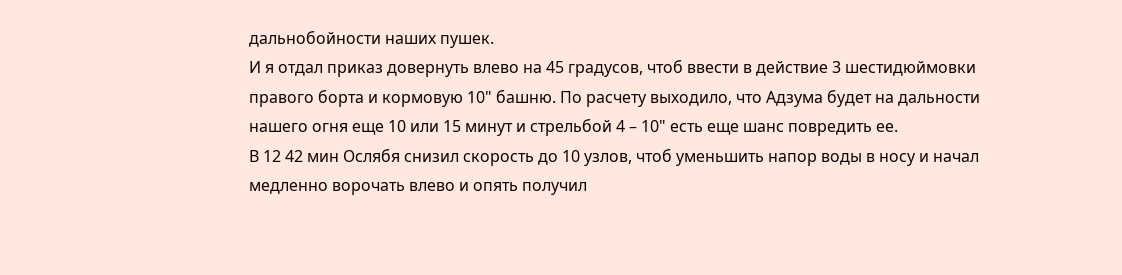дальнобойности наших пушек.
И я отдал приказ довернуть влево на 45 градусов, чтоб ввести в действие 3 шестидюймовки правого борта и кормовую 10" башню. По расчету выходило, что Адзума будет на дальности нашего огня еще 10 или 15 минут и стрельбой 4 – 10" есть еще шанс повредить ее.
В 12 42 мин Ослябя снизил скорость до 10 узлов, чтоб уменьшить напор воды в носу и начал медленно ворочать влево и опять получил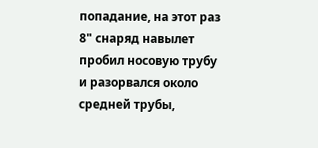попадание, на этот раз 8" снаряд навылет пробил носовую трубу и разорвался около средней трубы,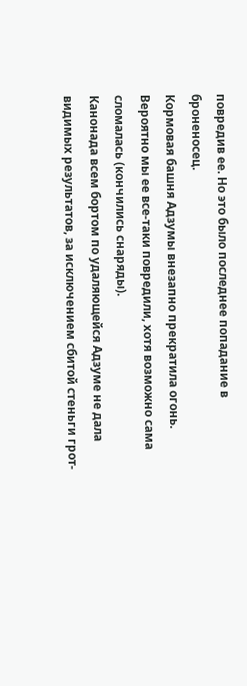повредив ее. Но это было последнее попадание в броненосец.
Кормовая башня Адзумы внезапно прекратила огонь. Вероятно мы ее все-таки повредили, хотя возможно сама сломалась (кончились снаряды).
Канонада всем бортом по удаляющейся Адзуме не дала видимых результатов, за исключением сбитой стеньги грот-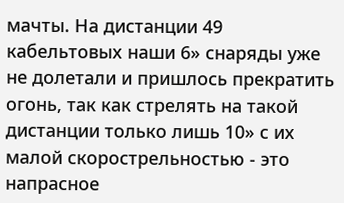мачты. На дистанции 49 кабельтовых наши 6» снаряды уже не долетали и пришлось прекратить огонь, так как стрелять на такой дистанции только лишь 10» с их малой скорострельностью - это напрасное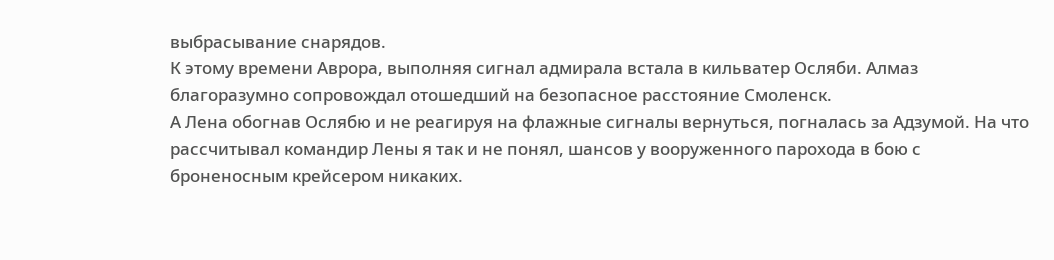выбрасывание снарядов.
К этому времени Аврора, выполняя сигнал адмирала встала в кильватер Осляби. Алмаз благоразумно сопровождал отошедший на безопасное расстояние Смоленск.
А Лена обогнав Ослябю и не реагируя на флажные сигналы вернуться, погналась за Адзумой. На что рассчитывал командир Лены я так и не понял, шансов у вооруженного парохода в бою с броненосным крейсером никаких.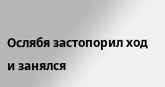Ослябя застопорил ход и занялся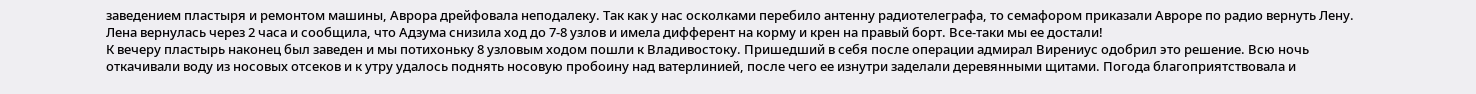заведением пластыря и ремонтом машины, Аврора дрейфовала неподалеку. Так как у нас осколками перебило антенну радиотелеграфа, то семафором приказали Авроре по радио вернуть Лену. Лена вернулась через 2 часа и сообщила, что Адзума снизила ход до 7-8 узлов и имела дифферент на корму и крен на правый борт. Все-таки мы ее достали!
К вечеру пластырь наконец был заведен и мы потихоньку 8 узловым ходом пошли к Владивостоку. Пришедший в себя после операции адмирал Вирениус одобрил это решение. Всю ночь откачивали воду из носовых отсеков и к утру удалось поднять носовую пробоину над ватерлинией, после чего ее изнутри заделали деревянными щитами. Погода благоприятствовала и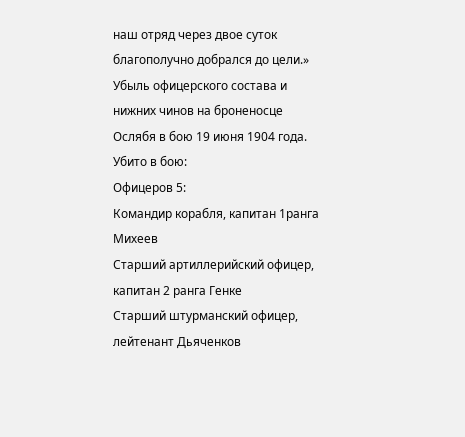наш отряд через двое суток благополучно добрался до цели.»
Убыль офицерского состава и нижних чинов на броненосце Ослябя в бою 19 июня 1904 года.
Убито в бою:
Офицеров 5:
Командир корабля, капитан 1ранга Михеев
Старший артиллерийский офицер, капитан 2 ранга Генке
Старший штурманский офицер, лейтенант Дьяченков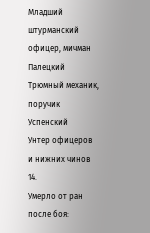Младший штурманский офицер, мичман Палецкий
Трюмный механик, поручик Успенский
Унтер офицеров и нижних чинов 14.
Умерло от ран после боя: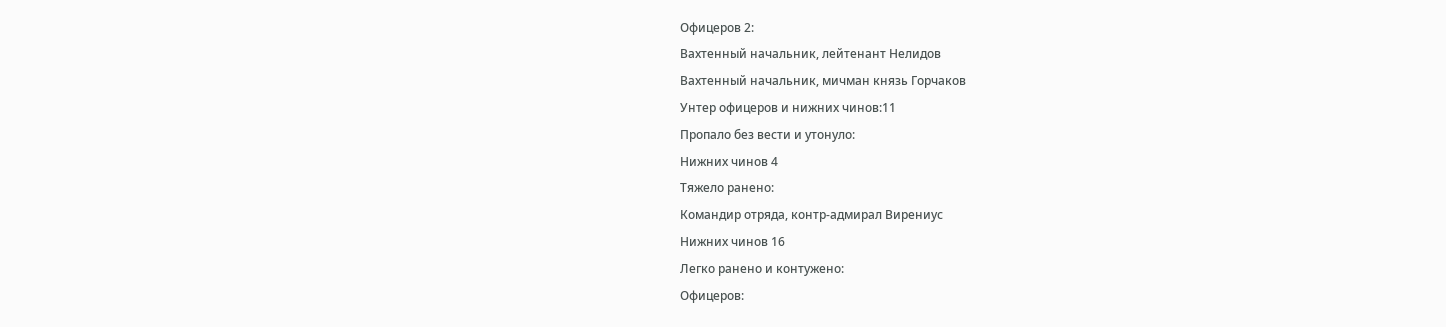Офицеров 2:
Вахтенный начальник, лейтенант Нелидов
Вахтенный начальник, мичман князь Горчаков
Унтер офицеров и нижних чинов:11
Пропало без вести и утонуло:
Нижних чинов 4
Тяжело ранено:
Командир отряда, контр-адмирал Вирениус
Нижних чинов 16
Легко ранено и контужено:
Офицеров: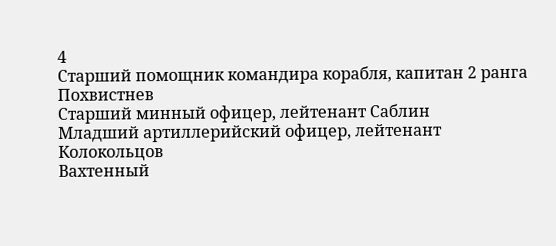4
Старший помощник командира корабля, капитан 2 ранга Похвистнев
Старший минный офицер, лейтенант Саблин
Младший артиллерийский офицер, лейтенант Колокольцов
Вахтенный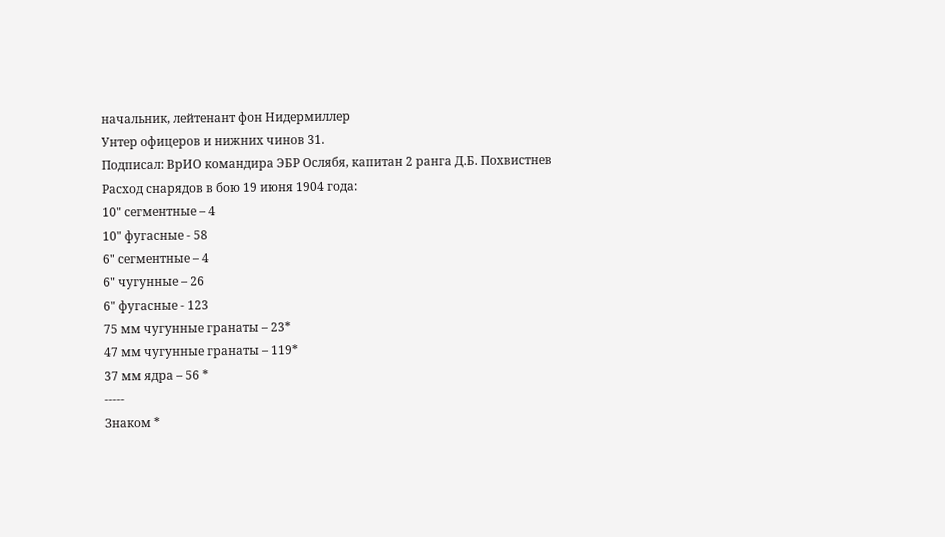начальник, лейтенант фон Нидермиллер
Унтер офицеров и нижних чинов 31.
Подписал: ВрИО командира ЭБР Ослябя, капитан 2 ранга Д.Б. Похвистнев
Расход снарядов в бою 19 июня 1904 года:
10" сегментные – 4
10" фугасные - 58
6" сегментные – 4
6" чугунные – 26
6" фугасные - 123
75 мм чугунные гранаты – 23*
47 мм чугунные гранаты – 119*
37 мм ядра – 56 *
-----
Знаком *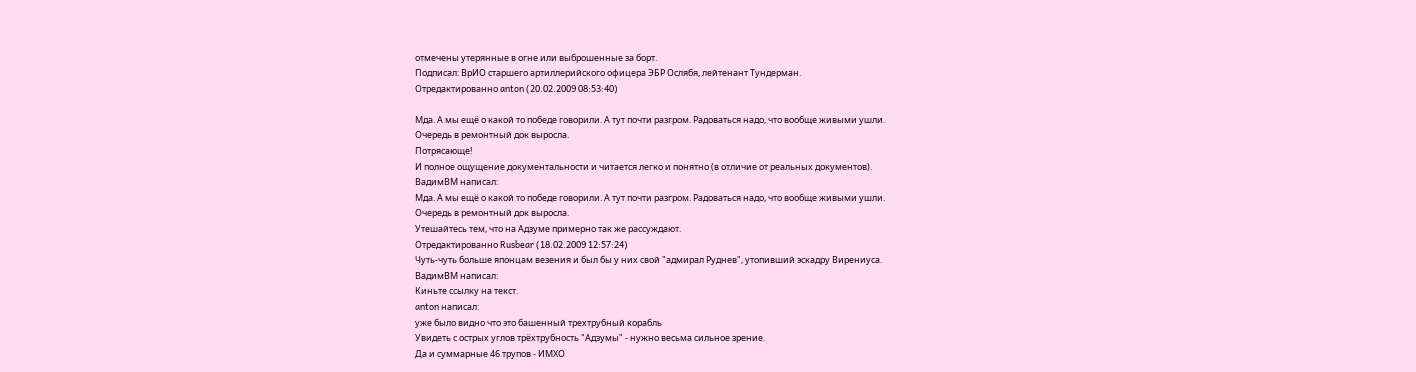отмечены утерянные в огне или выброшенные за борт.
Подписал: ВрИО старшего артиллерийского офицера ЭБР Ослябя, лейтенант Тундерман.
Отредактированно anton (20.02.2009 08:53:40)

Мда. А мы ещё о какой то победе говорили. А тут почти разгром. Радоваться надо, что вообще живыми ушли.
Очередь в ремонтный док выросла.
Потрясающе!
И полное ощущение документальности и читается легко и понятно (в отличие от реальных документов).
ВадимВМ написал:
Мда. А мы ещё о какой то победе говорили. А тут почти разгром. Радоваться надо, что вообще живыми ушли.
Очередь в ремонтный док выросла.
Утешайтесь тем, что на Адзуме примерно так же рассуждают.
Отредактированно Rusbear (18.02.2009 12:57:24)
Чуть-чуть больше японцам везения и был бы у них свой "адмирал Руднев", утопивший эскадру Вирениуса.
ВадимВМ написал:
Киньте ссылку на текст.
anton написал:
уже было видно что это башенный трехтрубный корабль
Увидеть с острых углов трёхтрубность "Адзумы" - нужно весьма сильное зрение.
Да и суммарные 46 трупов - ИМХО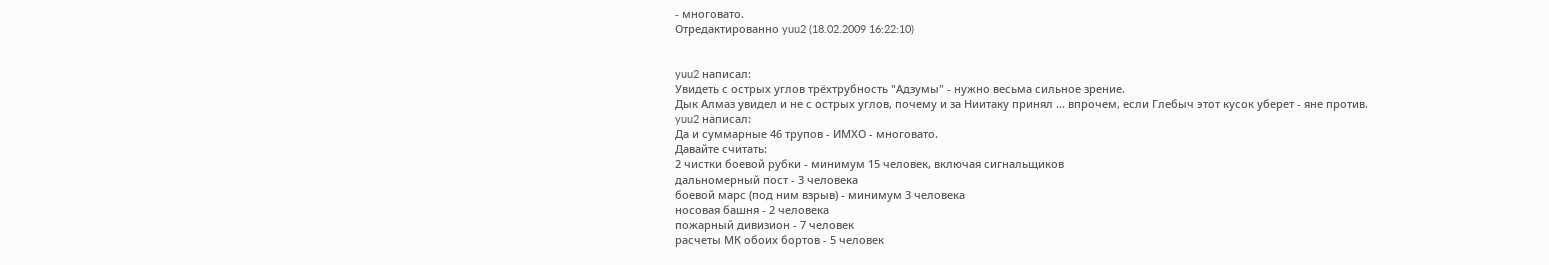- многовато.
Отредактированно yuu2 (18.02.2009 16:22:10)


yuu2 написал:
Увидеть с острых углов трёхтрубность "Адзумы" - нужно весьма сильное зрение.
Дык Алмаз увидел и не с острых углов, почему и за Ниитаку принял ... впрочем, если Глебыч этот кусок уберет - яне против.
yuu2 написал:
Да и суммарные 46 трупов - ИМХО - многовато.
Давайте считать:
2 чистки боевой рубки - минимум 15 человек, включая сигнальщиков
дальномерный пост - 3 человека
боевой марс (под ним взрыв) - минимум 3 человека
носовая башня - 2 человека
пожарный дивизион - 7 человек
расчеты МК обоих бортов - 5 человек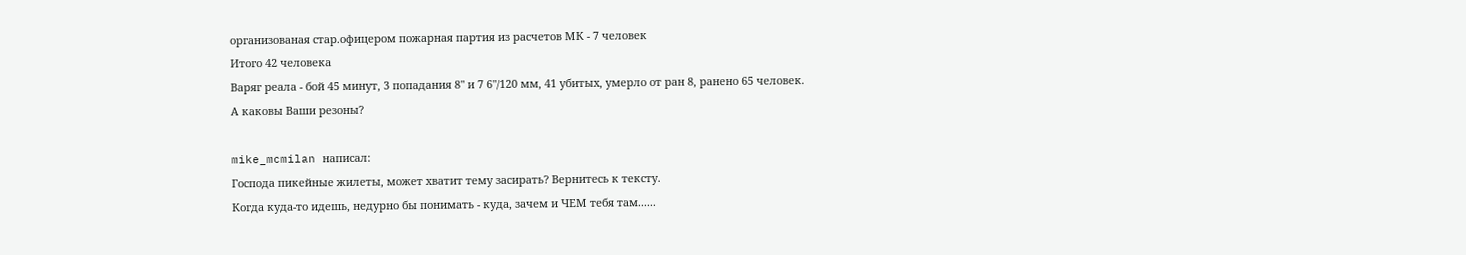организованая стар.офицером пожарная партия из расчетов МК - 7 человек
Итого 42 человека
Варяг реала - бой 45 минут, 3 попадания 8" и 7 6"/120 мм, 41 убитых, умерло от ран 8, ранено 65 человек.
А каковы Ваши резоны?

mike_mcmilan написал:
Господа пикейные жилеты, может хватит тему засирать? Вернитесь к тексту.
Когда куда-то идешь, недурно бы понимать - куда, зачем и ЧЕМ тебя там......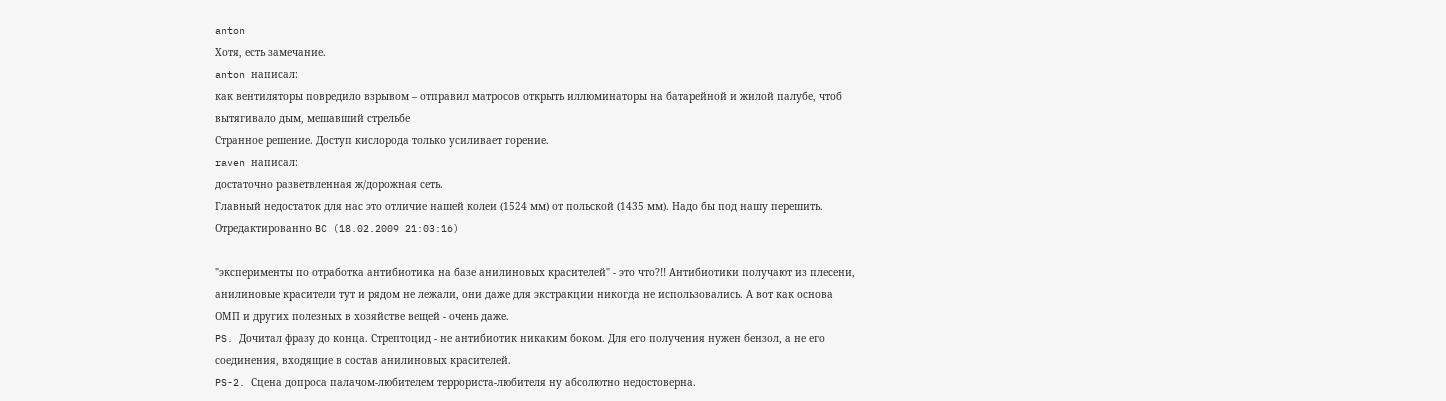anton
Хотя, есть замечание.
anton написал:
как вентиляторы повредило взрывом – отправил матросов открыть иллюминаторы на батарейной и жилой палубе, чтоб вытягивало дым, мешавший стрельбе
Странное решение. Доступ кислорода только усиливает горение.
raven написал:
достаточно разветвленная ж/дорожная сеть.
Главный недостаток для нас это отличие нашей колеи (1524 мм) от польской (1435 мм). Надо бы под нашу перешить.
Отредактированно BC (18.02.2009 21:03:16)

"эксперименты по отработка антибиотика на базе анилиновых красителей" - это что?!! Антибиотики получают из плесени, анилиновые красители тут и рядом не лежали, они даже для экстракции никогда не использовались. А вот как основа ОМП и других полезных в хозяйстве вещей - очень даже.
PS. Дочитал фразу до конца. Стрептоцид - не антибиотик никаким боком. Для его получения нужен бензол, а не его соединения, входящие в состав анилиновых красителей.
PS-2. Сцена допроса палачом-любителем террориста-любителя ну абсолютно недостоверна.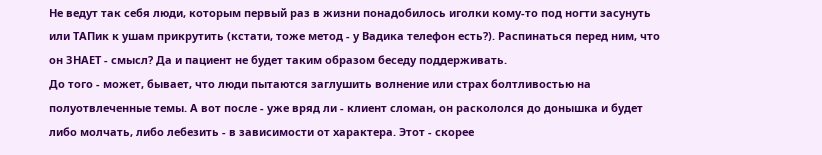Не ведут так себя люди, которым первый раз в жизни понадобилось иголки кому-то под ногти засунуть или ТАПик к ушам прикрутить (кстати, тоже метод - у Вадика телефон есть?). Распинаться перед ним, что он ЗНАЕТ - смысл? Да и пациент не будет таким образом беседу поддерживать.
До того - может, бывает, что люди пытаются заглушить волнение или страх болтливостью на полуотвлеченные темы. А вот после - уже вряд ли - клиент сломан, он раскололся до донышка и будет либо молчать, либо лебезить - в зависимости от характера. Этот - скорее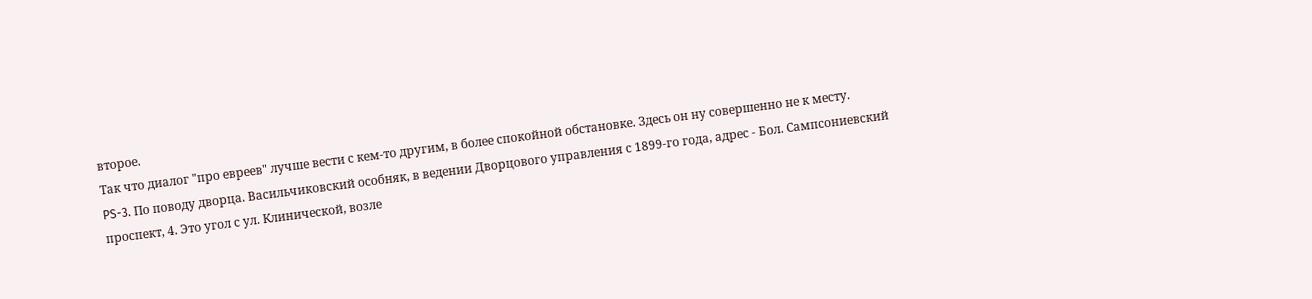второе.
Так что диалог "про евреев" лучше вести с кем-то другим, в более спокойной обстановке. Здесь он ну совершенно не к месту.
PS-3. По поводу дворца. Васильчиковский особняк, в ведении Дворцового управления с 1899-го года, адрес - Бол. Сампсониевский проспект, 4. Это угол с ул. Клинической, возле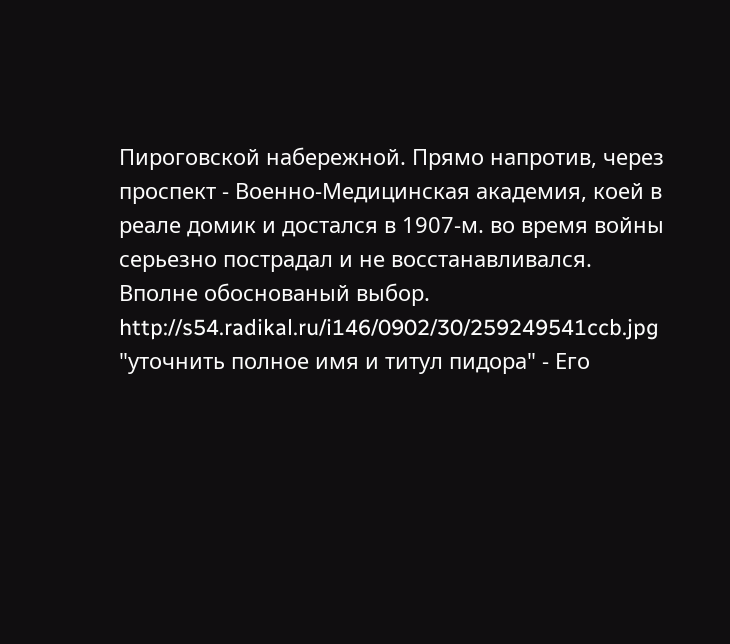Пироговской набережной. Прямо напротив, через проспект - Военно-Медицинская академия, коей в реале домик и достался в 1907-м. во время войны серьезно пострадал и не восстанавливался. Вполне обоснованый выбор. http://s54.radikal.ru/i146/0902/30/259249541ccb.jpg
"уточнить полное имя и титул пидора" - Его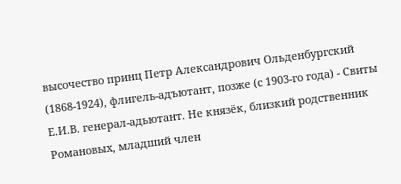высочество принц Петр Александрович Ольденбургский (1868-1924), флигель-адъютант, позже (с 1903-го года) - Свиты Е.И.В. генерал-адьютант. Не князёк, близкий родственник Романовых, младший член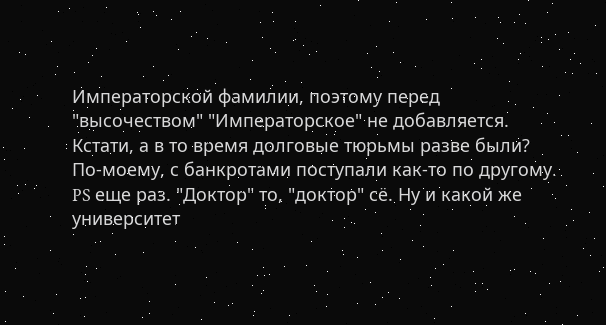Императорской фамилии, поэтому перед "высочеством" "Императорское" не добавляется.
Кстати, а в то время долговые тюрьмы разве были? По-моему, с банкротами поступали как-то по другому.
PS еще раз. "Доктор" то, "доктор" сё. Ну и какой же университет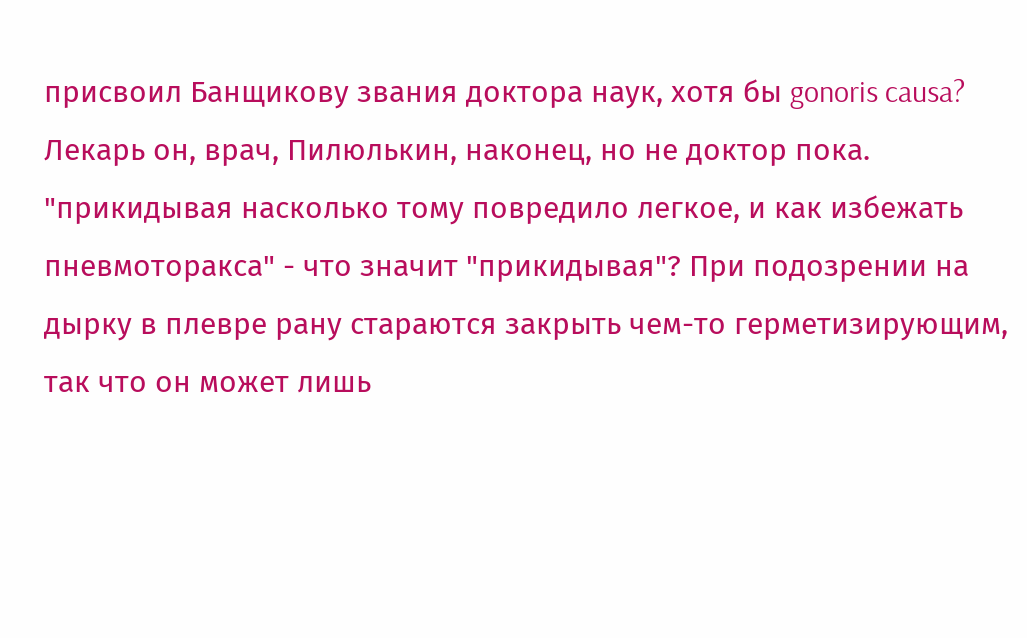присвоил Банщикову звания доктора наук, хотя бы gonoris causa? Лекарь он, врач, Пилюлькин, наконец, но не доктор пока.
"прикидывая насколько тому повредило легкое, и как избежать пневмоторакса" - что значит "прикидывая"? При подозрении на дырку в плевре рану стараются закрыть чем-то герметизирующим, так что он может лишь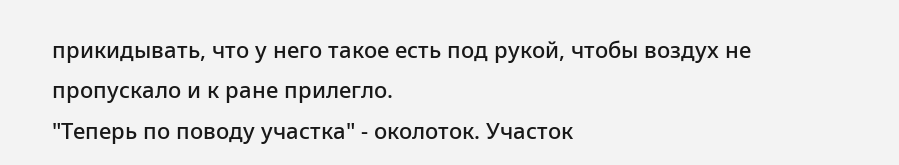прикидывать, что у него такое есть под рукой, чтобы воздух не пропускало и к ране прилегло.
"Теперь по поводу участка" - околоток. Участок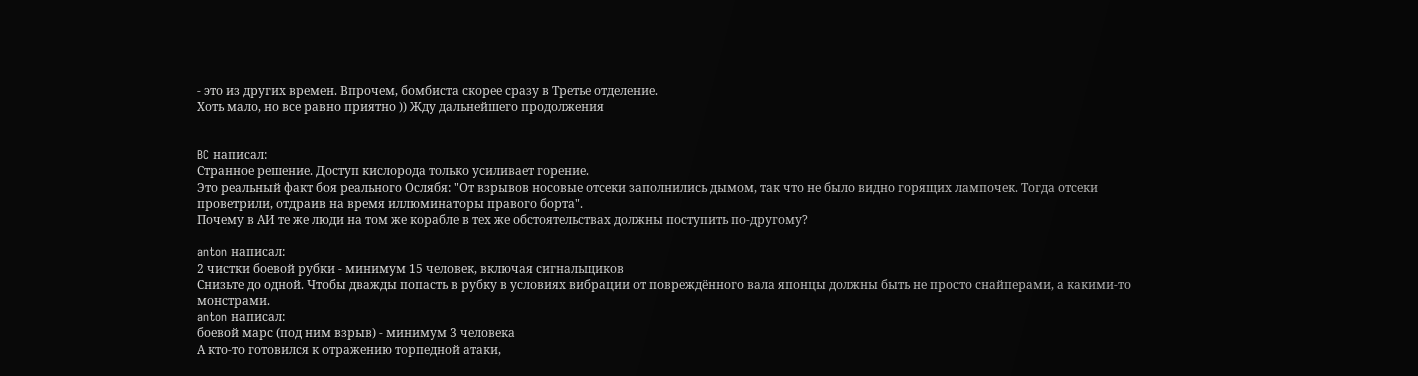- это из других времен. Впрочем, бомбиста скорее сразу в Третье отделение.
Хоть мало, но все равно приятно )) Жду дальнейшего продолжения


BC написал:
Странное решение. Доступ кислорода только усиливает горение.
Это реальный факт боя реального Ослябя: "От взрывов носовые отсеки заполнились дымом, так что не было видно горящих лампочек. Тогда отсеки проветрили, отдраив на время иллюминаторы правого борта".
Почему в АИ те же люди на том же корабле в тех же обстоятельствах должны поступить по-другому?

anton написал:
2 чистки боевой рубки - минимум 15 человек, включая сигнальщиков
Снизьте до одной. Чтобы дважды попасть в рубку в условиях вибрации от повреждённого вала японцы должны быть не просто снайперами, а какими-то монстрами.
anton написал:
боевой марс (под ним взрыв) - минимум 3 человека
А кто-то готовился к отражению торпедной атаки,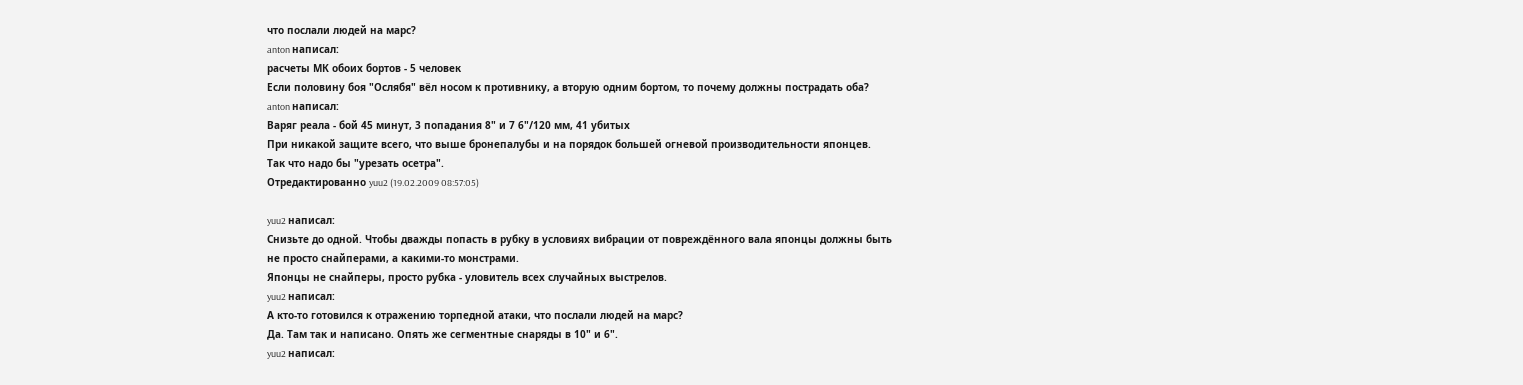что послали людей на марс?
anton написал:
расчеты МК обоих бортов - 5 человек
Если половину боя "Ослябя" вёл носом к противнику, а вторую одним бортом, то почему должны пострадать оба?
anton написал:
Варяг реала - бой 45 минут, 3 попадания 8" и 7 6"/120 мм, 41 убитых
При никакой защите всего, что выше бронепалубы и на порядок большей огневой производительности японцев.
Так что надо бы "урезать осетра".
Отредактированно yuu2 (19.02.2009 08:57:05)

yuu2 написал:
Снизьте до одной. Чтобы дважды попасть в рубку в условиях вибрации от повреждённого вала японцы должны быть не просто снайперами, а какими-то монстрами.
Японцы не снайперы, просто рубка - уловитель всех случайных выстрелов.
yuu2 написал:
А кто-то готовился к отражению торпедной атаки, что послали людей на марс?
Да. Там так и написано. Опять же сегментные снаряды в 10" и 6".
yuu2 написал: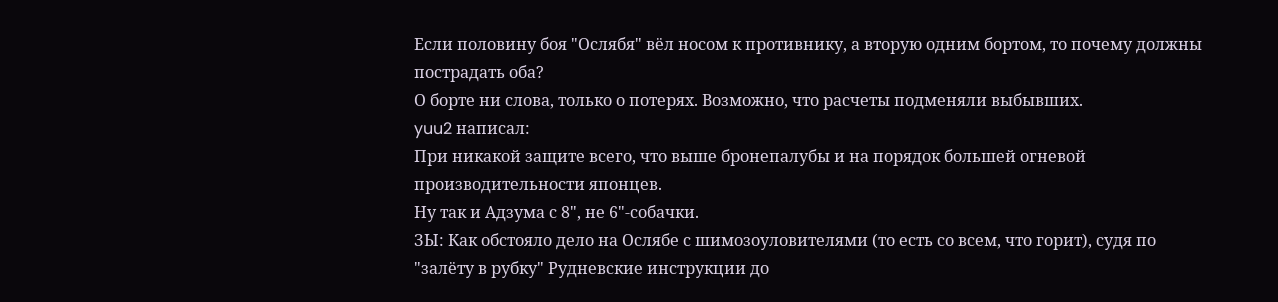Если половину боя "Ослябя" вёл носом к противнику, а вторую одним бортом, то почему должны пострадать оба?
О борте ни слова, только о потерях. Возможно, что расчеты подменяли выбывших.
yuu2 написал:
При никакой защите всего, что выше бронепалубы и на порядок большей огневой производительности японцев.
Ну так и Адзума с 8", не 6"-собачки.
ЗЫ: Как обстояло дело на Ослябе с шимозоуловителями (то есть со всем, что горит), судя по "залёту в рубку" Рудневские инструкции до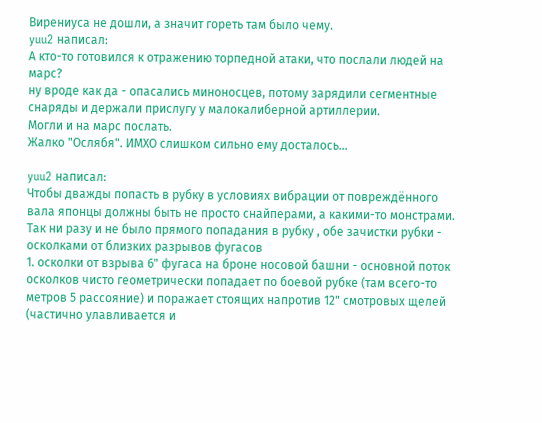Вирениуса не дошли, а значит гореть там было чему.
yuu2 написал:
А кто-то готовился к отражению торпедной атаки, что послали людей на марс?
ну вроде как да - опасались миноносцев, потому зарядили сегментные снаряды и держали прислугу у малокалиберной артиллерии.
Могли и на марс послать.
Жалко "Ослябя". ИМХО слишком сильно ему досталось...

yuu2 написал:
Чтобы дважды попасть в рубку в условиях вибрации от повреждённого вала японцы должны быть не просто снайперами, а какими-то монстрами.
Так ни разу и не было прямого попадания в рубку , обе зачистки рубки - осколками от близких разрывов фугасов
1. осколки от взрыва 6" фугаса на броне носовой башни - основной поток осколков чисто геометрически попадает по боевой рубке (там всего-то метров 5 рассояние) и поражает стоящих напротив 12" смотровых щелей (частично улавливается и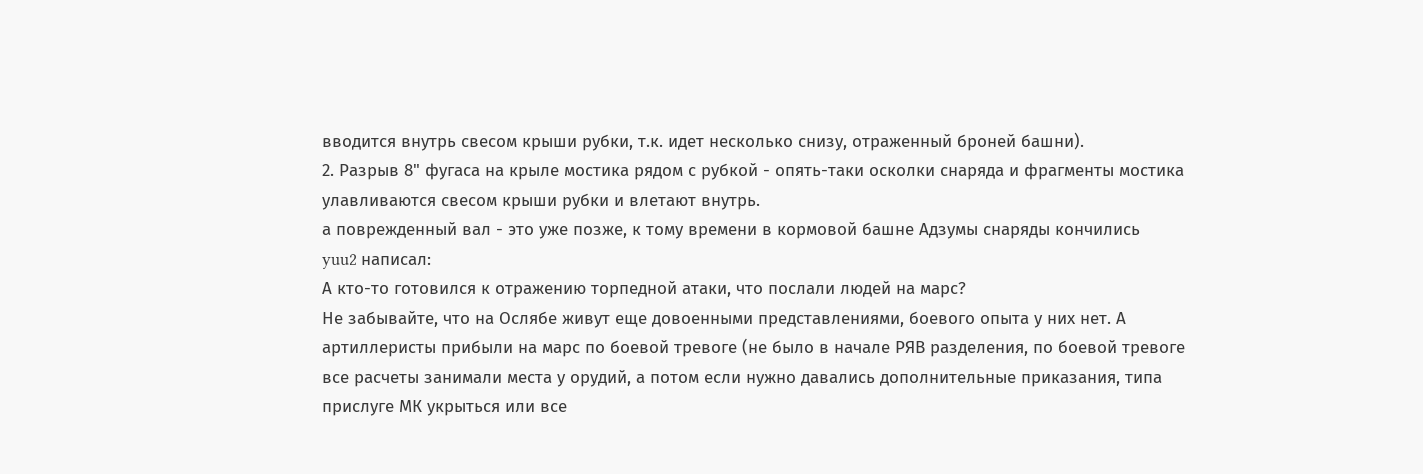вводится внутрь свесом крыши рубки, т.к. идет несколько снизу, отраженный броней башни).
2. Разрыв 8" фугаса на крыле мостика рядом с рубкой - опять-таки осколки снаряда и фрагменты мостика улавливаются свесом крыши рубки и влетают внутрь.
а поврежденный вал - это уже позже, к тому времени в кормовой башне Адзумы снаряды кончились
yuu2 написал:
А кто-то готовился к отражению торпедной атаки, что послали людей на марс?
Не забывайте, что на Ослябе живут еще довоенными представлениями, боевого опыта у них нет. А артиллеристы прибыли на марс по боевой тревоге (не было в начале РЯВ разделения, по боевой тревоге все расчеты занимали места у орудий, а потом если нужно давались дополнительные приказания, типа прислуге МК укрыться или все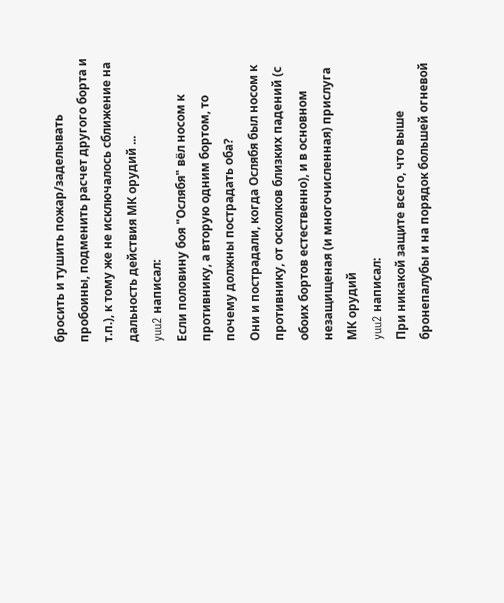бросить и тушить пожар/заделывать пробоины, подменить расчет другого борта и т.п.), к тому же не исключалось сближение на дальность действия МК орудий ...
yuu2 написал:
Если половину боя "Ослябя" вёл носом к противнику, а вторую одним бортом, то почему должны пострадать оба?
Они и пострадали, когда Ослябя был носом к противнику, от осколков близких падений (с обоих бортов естественно), и в основном незащищеная (и многочисленная) прислуга МК орудий
yuu2 написал:
При никакой защите всего, что выше бронепалубы и на порядок большей огневой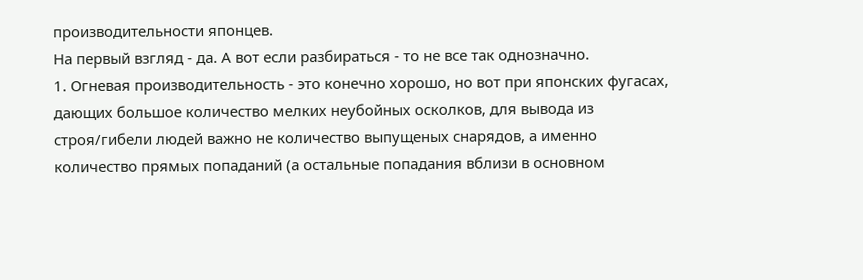производительности японцев.
На первый взгляд - да. А вот если разбираться - то не все так однозначно.
1. Огневая производительность - это конечно хорошо, но вот при японских фугасах, дающих большое количество мелких неубойных осколков, для вывода из строя/гибели людей важно не количество выпущеных снарядов, а именно количество прямых попаданий (а остальные попадания вблизи в основном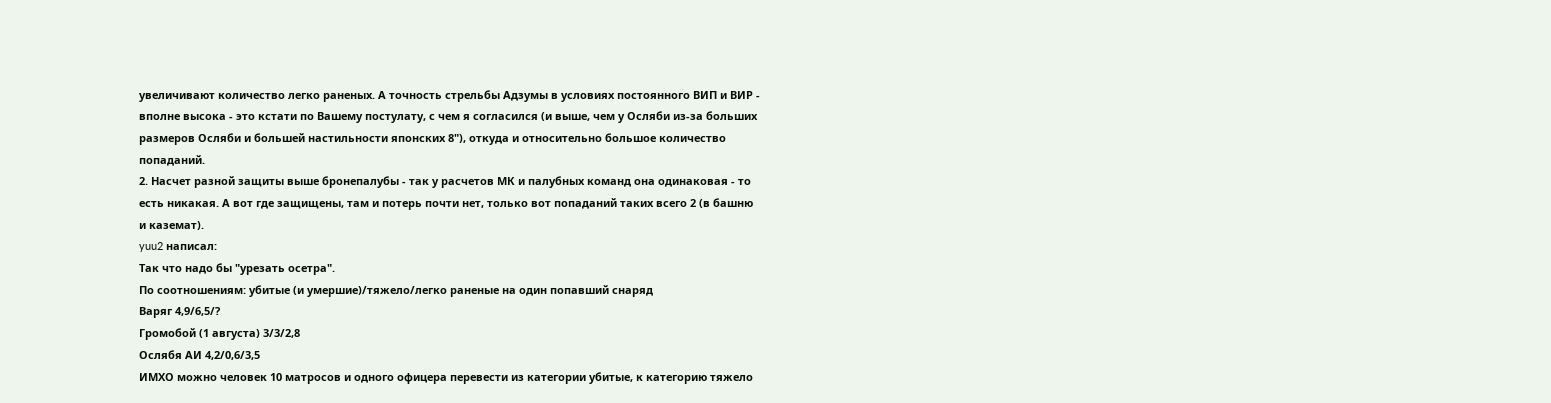увеличивают количество легко раненых. А точность стрельбы Адзумы в условиях постоянного ВИП и ВИР - вполне высока - это кстати по Вашему постулату, с чем я согласился (и выше, чем у Осляби из-за больших размеров Осляби и большей настильности японских 8"), откуда и относительно большое количество попаданий.
2. Насчет разной защиты выше бронепалубы - так у расчетов МК и палубных команд она одинаковая - то есть никакая. А вот где защищены, там и потерь почти нет, только вот попаданий таких всего 2 (в башню и каземат).
yuu2 написал:
Так что надо бы "урезать осетра".
По соотношениям: убитые (и умершие)/тяжело/легко раненые на один попавший снаряд
Варяг 4,9/6,5/?
Громобой (1 августа) 3/3/2,8
Ослябя АИ 4,2/0,6/3,5
ИМХО можно человек 10 матросов и одного офицера перевести из категории убитые, к категорию тяжело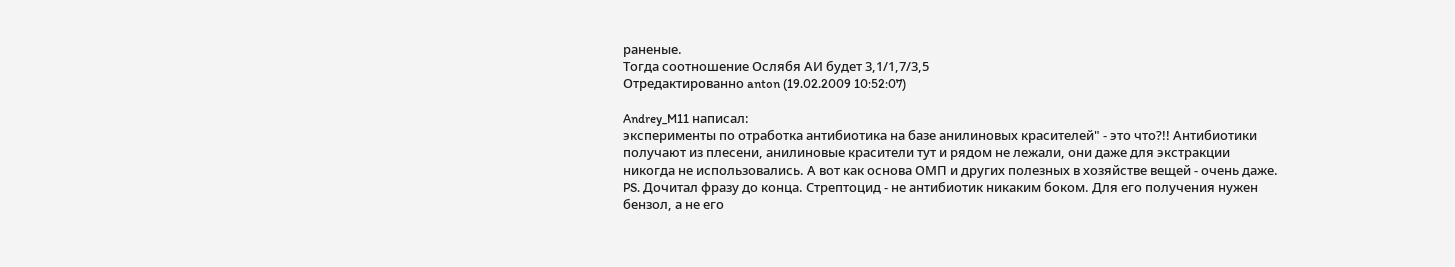раненые.
Тогда соотношение Ослябя АИ будет 3,1/1,7/3,5
Отредактированно anton (19.02.2009 10:52:07)

Andrey_M11 написал:
эксперименты по отработка антибиотика на базе анилиновых красителей" - это что?!! Антибиотики получают из плесени, анилиновые красители тут и рядом не лежали, они даже для экстракции никогда не использовались. А вот как основа ОМП и других полезных в хозяйстве вещей - очень даже.
PS. Дочитал фразу до конца. Стрептоцид - не антибиотик никаким боком. Для его получения нужен бензол, а не его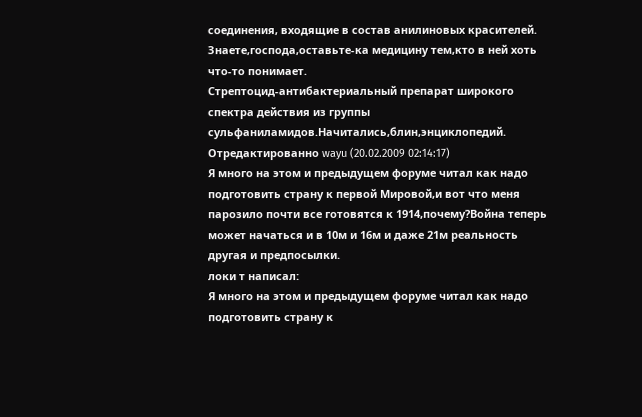соединения, входящие в состав анилиновых красителей.
Знаете,господа,оставьте-ка медицину тем,кто в ней хоть что-то понимает.
Стрептоцид-антибактериальный препарат широкого спектра действия из группы сульфаниламидов.Начитались,блин,энциклопедий.
Отредактированно wayu (20.02.2009 02:14:17)
Я много на этом и предыдущем форуме читал как надо подготовить страну к первой Мировой,и вот что меня парозило почти все готовятся к 1914,почему?Война теперь может начаться и в 10м и 16м и даже 21м реальность другая и предпосылки.
локи т написал:
Я много на этом и предыдущем форуме читал как надо подготовить страну к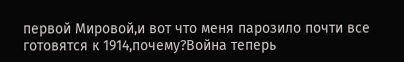первой Мировой,и вот что меня парозило почти все готовятся к 1914,почему?Война теперь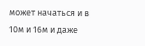может начаться и в 10м и 16м и даже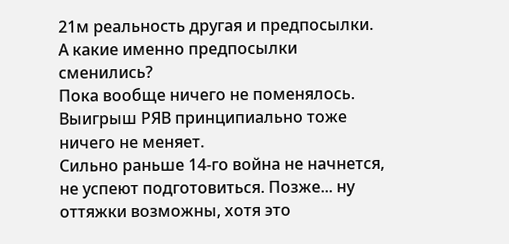21м реальность другая и предпосылки.
А какие именно предпосылки сменились?
Пока вообще ничего не поменялось. Выигрыш РЯВ принципиально тоже ничего не меняет.
Сильно раньше 14-го война не начнется, не успеют подготовиться. Позже... ну оттяжки возможны, хотя это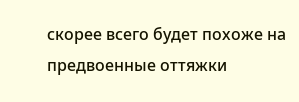скорее всего будет похоже на предвоенные оттяжки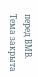перед ВМВ.
Тема закрыта